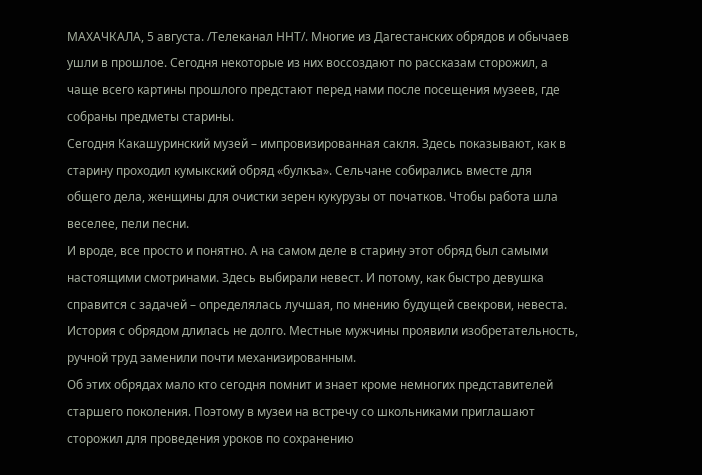МАХАЧКАЛА, 5 августа. /Телеканал ННТ/. Многие из Дагестанских обрядов и обычаев ушли в прошлое. Сегодня некоторые из них воссоздают по рассказам сторожил, а чаще всего картины прошлого предстают перед нами после посещения музеев, где собраны предметы старины.
Сегодня Какашуринский музей – импровизированная сакля. Здесь показывают, как в старину проходил кумыкский обряд «булкъа». Сельчане собирались вместе для общего дела, женщины для очистки зерен кукурузы от початков. Чтобы работа шла веселее, пели песни.
И вроде, все просто и понятно. А на самом деле в старину этот обряд был самыми настоящими смотринами. Здесь выбирали невест. И потому, как быстро девушка справится с задачей – определялась лучшая, по мнению будущей свекрови, невеста.
История с обрядом длилась не долго. Местные мужчины проявили изобретательность, ручной труд заменили почти механизированным.
Об этих обрядах мало кто сегодня помнит и знает кроме немногих представителей старшего поколения. Поэтому в музеи на встречу со школьниками приглашают сторожил для проведения уроков по сохранению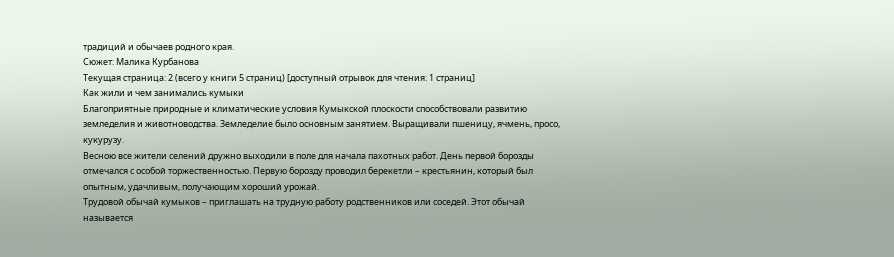традиций и обычаев родного края.
Сюжет: Малика Курбанова
Текущая страница: 2 (всего у книги 5 страниц) [доступный отрывок для чтения: 1 страниц]
Как жили и чем занимались кумыки
Благоприятные природные и климатические условия Кумыкской плоскости способствовали развитию земледелия и животноводства. Земледелие было основным занятием. Выращивали пшеницу, ячмень, просо, кукурузу.
Весною все жители селений дружно выходили в поле для начала пахотных работ. День первой борозды отмечался с особой торжественностью. Первую борозду проводил берекетли – крестьянин, который был опытным, удачливым, получающим хороший урожай.
Трудовой обычай кумыков – приглашать на трудную работу родственников или соседей. Этот обычай называется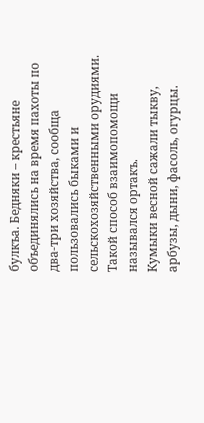булкъа. Бедняки – крестьяне объединялись на время пахоты по два-три хозяйства, сообща пользовались быками и сельскохозяйственными орудиями. Такой способ взаимопомощи назывался ортакъ.
Кумыки весной сажали тыкву, арбузы, дыни, фасоль, огурцы.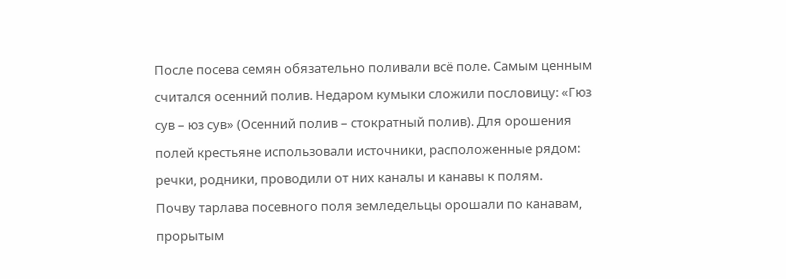После посева семян обязательно поливали всё поле. Самым ценным считался осенний полив. Недаром кумыки сложили пословицу: «Гюз сув – юз сув» (Осенний полив – стократный полив). Для орошения полей крестьяне использовали источники, расположенные рядом: речки, родники, проводили от них каналы и канавы к полям.
Почву тарлава посевного поля земледельцы орошали по канавам, прорытым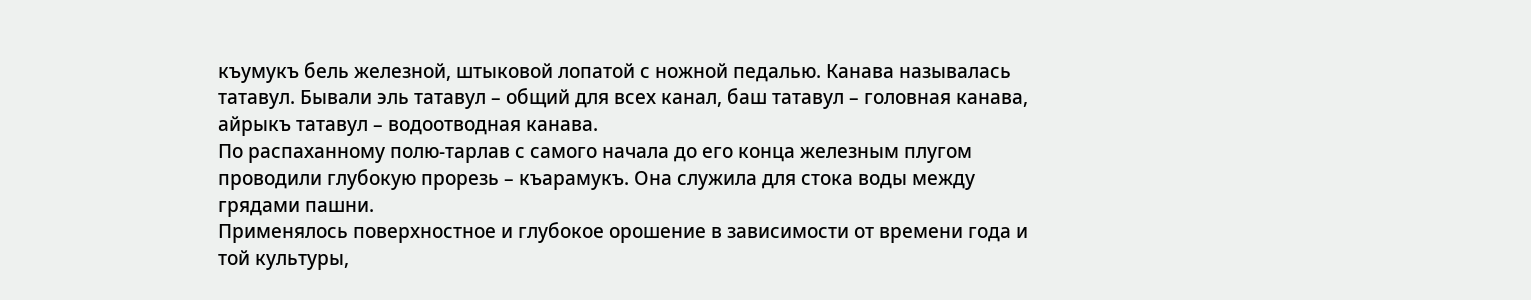къумукъ бель железной, штыковой лопатой с ножной педалью. Канава называлась татавул. Бывали эль татавул – общий для всех канал, баш татавул – головная канава, айрыкъ татавул – водоотводная канава.
По распаханному полю-тарлав с самого начала до его конца железным плугом проводили глубокую прорезь – къарамукъ. Она служила для стока воды между грядами пашни.
Применялось поверхностное и глубокое орошение в зависимости от времени года и той культуры,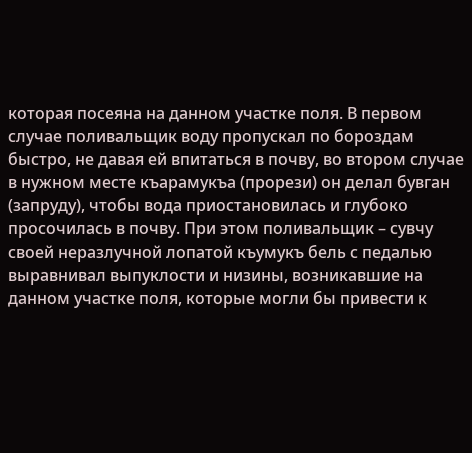которая посеяна на данном участке поля. В первом случае поливальщик воду пропускал по бороздам быстро, не давая ей впитаться в почву, во втором случае в нужном месте къарамукъа (прорези) он делал бувган (запруду), чтобы вода приостановилась и глубоко просочилась в почву. При этом поливальщик – сувчу своей неразлучной лопатой къумукъ бель с педалью выравнивал выпуклости и низины, возникавшие на данном участке поля, которые могли бы привести к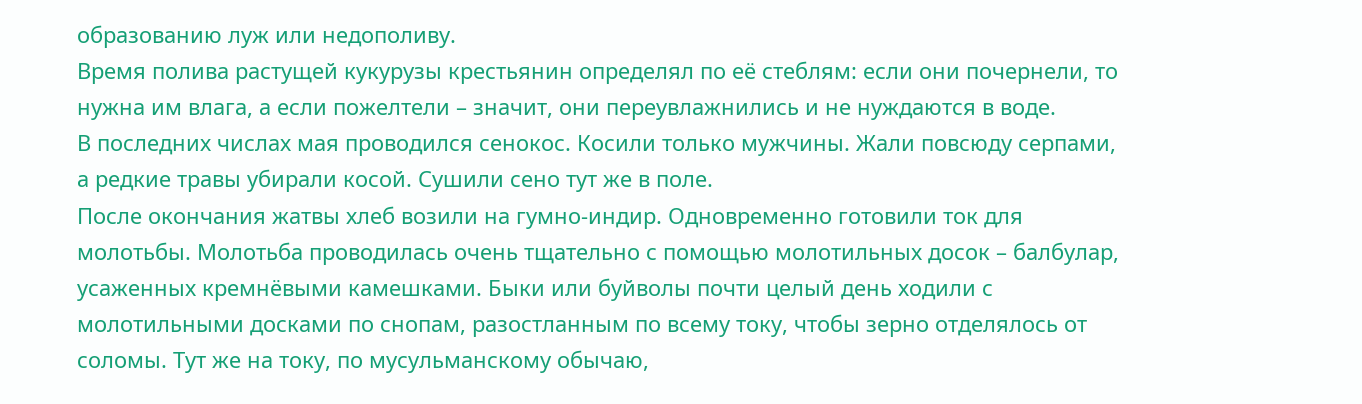образованию луж или недополиву.
Время полива растущей кукурузы крестьянин определял по её стеблям: если они почернели, то нужна им влага, а если пожелтели – значит, они переувлажнились и не нуждаются в воде.
В последних числах мая проводился сенокос. Косили только мужчины. Жали повсюду серпами, а редкие травы убирали косой. Сушили сено тут же в поле.
После окончания жатвы хлеб возили на гумно-индир. Одновременно готовили ток для молотьбы. Молотьба проводилась очень тщательно с помощью молотильных досок – балбулар, усаженных кремнёвыми камешками. Быки или буйволы почти целый день ходили с молотильными досками по снопам, разостланным по всему току, чтобы зерно отделялось от соломы. Тут же на току, по мусульманскому обычаю,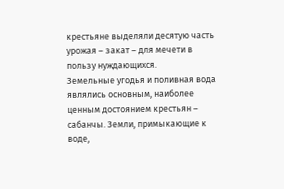крестьяне выделяли десятую часть урожая – закат – для мечети в пользу нуждающихся.
Земельные угодья и поливная вода являлись основным, наиболее ценным достоянием крестьян – сабанчы. Земли, примыкающие к воде,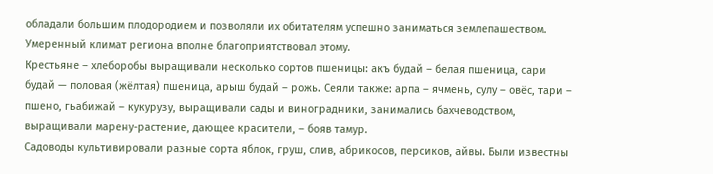обладали большим плодородием и позволяли их обитателям успешно заниматься землепашеством. Умеренный климат региона вполне благоприятствовал этому.
Крестьяне – хлеборобы выращивали несколько сортов пшеницы: акъ будай – белая пшеница, сари будай — половая (жёлтая) пшеница, арыш будай – рожь. Сеяли также: арпа – ячмень, сулу – овёс, тари – пшено, гьабижай – кукурузу, выращивали сады и виноградники, занимались бахчеводством, выращивали марену-растение, дающее красители, – бояв тамур.
Садоводы культивировали разные сорта яблок, груш, слив, абрикосов, персиков, айвы. Были известны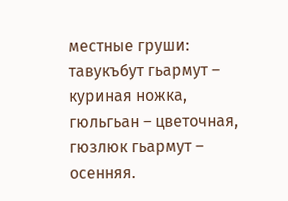местные груши: тавукъбут гьармут – куриная ножка, гюльгьан – цветочная, гюзлюк гьармут – осенняя.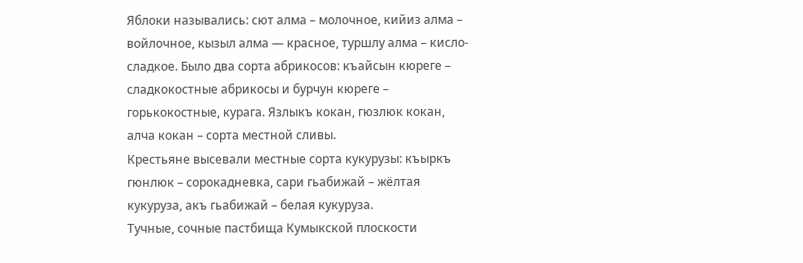Яблоки назывались: сют алма – молочное, кийиз алма – войлочное, кызыл алма — красное, туршлу алма – кисло-сладкое. Было два сорта абрикосов: къайсын кюреге – сладкокостные абрикосы и бурчун кюреге – горькокостные, курага. Язлыкъ кокан, гюзлюк кокан, алча кокан – сорта местной сливы.
Крестьяне высевали местные сорта кукурузы: къыркъ гюнлюк – сорокадневка, сари гьабижай – жёлтая кукуруза, акъ гьабижай – белая кукуруза.
Тучные, сочные пастбища Кумыкской плоскости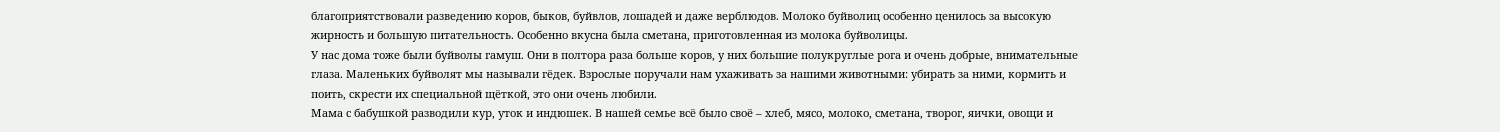благоприятствовали разведению коров, быков, буйвлов, лошадей и даже верблюдов. Молоко буйволиц особенно ценилось за высокую жирность и большую питательность. Особенно вкусна была сметана, приготовленная из молока буйволицы.
У нас дома тоже были буйволы гамуш. Они в полтора раза больше коров, у них большие полукруглые рога и очень добрые, внимательные глаза. Маленьких буйволят мы называли гёдек. Взрослые поручали нам ухаживать за нашими животными: убирать за ними, кормить и поить, скрести их специальной щёткой, это они очень любили.
Мама с бабушкой разводили кур, уток и индюшек. В нашей семье всё было своё – хлеб, мясо, молоко, сметана, творог, яички, овощи и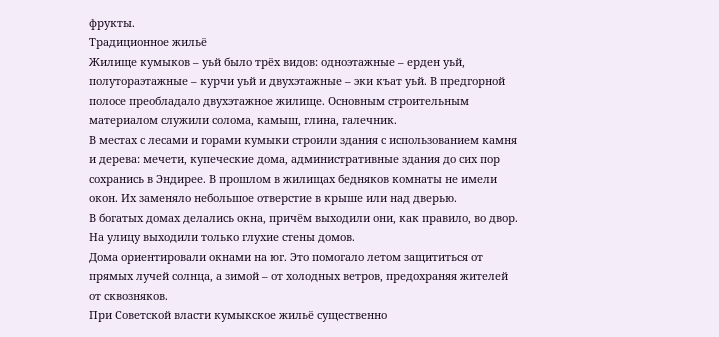фрукты.
Традиционное жильё
Жилище кумыков – уьй было трёх видов: одноэтажные – ерден уьй, полутораэтажные – курчи уьй и двухэтажные – эки къат уьй. В предгорной полосе преобладало двухэтажное жилище. Основным строительным материалом служили солома, камыш, глина, галечник.
В местах с лесами и горами кумыки строили здания с использованием камня и дерева: мечети, купеческие дома, административные здания до сих пор сохранись в Эндирее. В прошлом в жилищах бедняков комнаты не имели окон. Их заменяло небольшое отверстие в крыше или над дверью.
В богатых домах делались окна, причём выходили они, как правило, во двор. На улицу выходили только глухие стены домов.
Дома ориентировали окнами на юг. Это помогало летом защититься от прямых лучей солнца, а зимой – от холодных ветров, предохраняя жителей от сквозняков.
При Советской власти кумыкское жильё существенно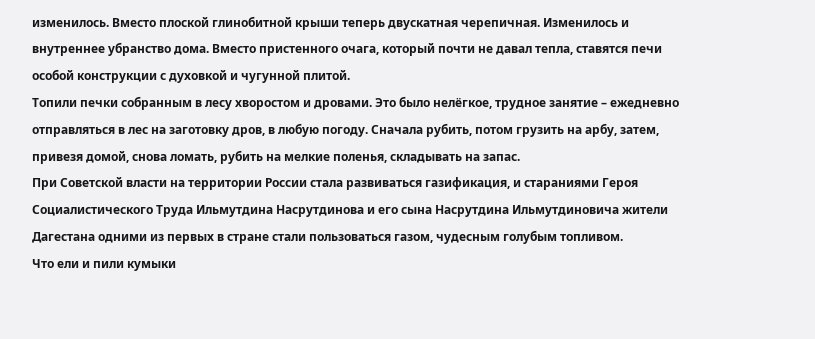изменилось. Вместо плоской глинобитной крыши теперь двускатная черепичная. Изменилось и внутреннее убранство дома. Вместо пристенного очага, который почти не давал тепла, ставятся печи особой конструкции с духовкой и чугунной плитой.
Топили печки собранным в лесу хворостом и дровами. Это было нелёгкое, трудное занятие – ежедневно отправляться в лес на заготовку дров, в любую погоду. Сначала рубить, потом грузить на арбу, затем, привезя домой, снова ломать, рубить на мелкие поленья, складывать на запас.
При Советской власти на территории России стала развиваться газификация, и стараниями Героя Социалистического Труда Ильмутдина Насрутдинова и его сына Насрутдина Ильмутдиновича жители Дагестана одними из первых в стране стали пользоваться газом, чудесным голубым топливом.
Что ели и пили кумыки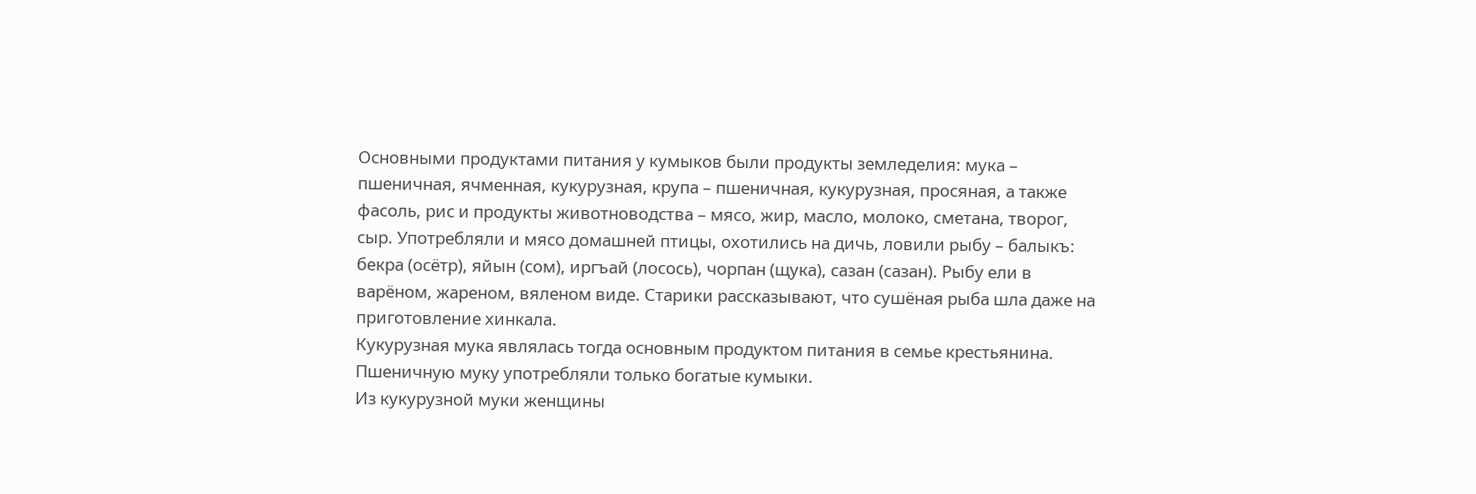Основными продуктами питания у кумыков были продукты земледелия: мука – пшеничная, ячменная, кукурузная, крупа – пшеничная, кукурузная, просяная, а также фасоль, рис и продукты животноводства – мясо, жир, масло, молоко, сметана, творог, сыр. Употребляли и мясо домашней птицы, охотились на дичь, ловили рыбу – балыкъ: бекра (осётр), яйын (сом), иргъай (лосось), чорпан (щука), сазан (сазан). Рыбу ели в варёном, жареном, вяленом виде. Старики рассказывают, что сушёная рыба шла даже на приготовление хинкала.
Кукурузная мука являлась тогда основным продуктом питания в семье крестьянина. Пшеничную муку употребляли только богатые кумыки.
Из кукурузной муки женщины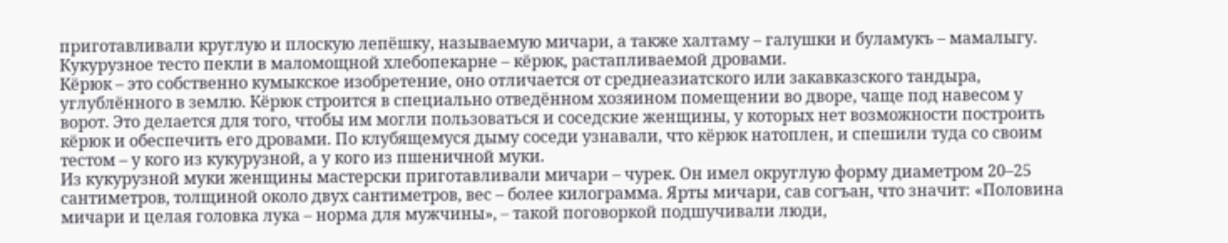приготавливали круглую и плоскую лепёшку, называемую мичари, а также халтаму – галушки и буламукъ – мамалыгу. Кукурузное тесто пекли в маломощной хлебопекарне – кёрюк, растапливаемой дровами.
Кёрюк – это собственно кумыкское изобретение, оно отличается от среднеазиатского или закавказского тандыра, углублённого в землю. Кёрюк строится в специально отведённом хозяином помещении во дворе, чаще под навесом у ворот. Это делается для того, чтобы им могли пользоваться и соседские женщины, у которых нет возможности построить кёрюк и обеспечить его дровами. По клубящемуся дыму соседи узнавали, что кёрюк натоплен, и спешили туда со своим тестом – у кого из кукурузной, а у кого из пшеничной муки.
Из кукурузной муки женщины мастерски приготавливали мичари – чурек. Он имел округлую форму диаметром 20–25 сантиметров, толщиной около двух сантиметров, вес – более килограмма. Ярты мичари, сав согъан, что значит: «Половина мичари и целая головка лука – норма для мужчины», – такой поговоркой подшучивали люди,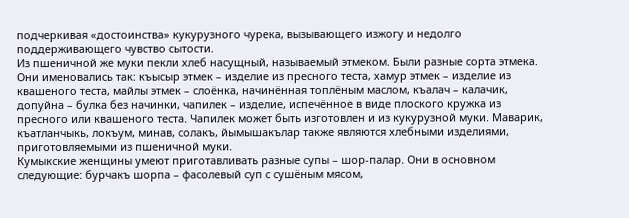подчеркивая «достоинства» кукурузного чурека, вызывающего изжогу и недолго поддерживающего чувство сытости.
Из пшеничной же муки пекли хлеб насущный, называемый этмеком. Были разные сорта этмека. Они именовались так: къысыр этмек – изделие из пресного теста, хамур этмек – изделие из квашеного теста, майлы этмек – слоёнка, начинённая топлёным маслом, къалач – калачик, допуйна – булка без начинки, чапилек – изделие, испечённое в виде плоского кружка из пресного или квашеного теста. Чапилек может быть изготовлен и из кукурузной муки. Маварик, къатланчыкь, локъум, минав, солакъ, йымышакълар также являются хлебными изделиями, приготовляемыми из пшеничной муки.
Кумыкские женщины умеют приготавливать разные супы – шор-палар. Они в основном следующие: бурчакъ шорпа – фасолевый суп с сушёным мясом,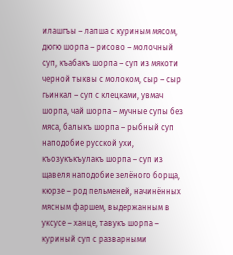илашгъы – лапша с куриным мясом, дюгю шорпа – рисово – молочный суп, къабакъ шорпа – суп из мякоти черной тыквы с молоком, сыр – сыр гьинкал – суп с клецками, увмач шорпа, чай шорпа – мучные супы без мяса, балыкъ шорпа – рыбный суп наподобие русской ухи, къозукъкъулакъ шорпа – суп из щавеля наподобие зелёного борща, кюрзе – род пельменей, начинённых мясным фаршем, выдержанным в уксусе – ханце, тавукъ шорпа – куриный суп с разварными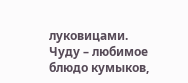луковицами.
Чуду – любимое блюдо кумыков,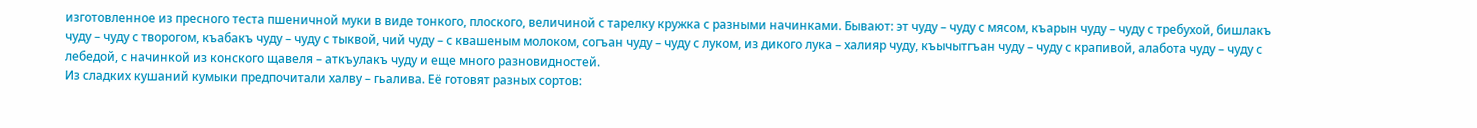изготовленное из пресного теста пшеничной муки в виде тонкого, плоского, величиной с тарелку кружка с разными начинками. Бывают: эт чуду – чуду с мясом, къарын чуду – чуду с требухой, бишлакъ чуду – чуду с творогом, къабакъ чуду – чуду с тыквой, чий чуду – с квашеным молоком, согъан чуду – чуду с луком, из дикого лука – халияр чуду, къычытгъан чуду – чуду с крапивой, алабота чуду – чуду с лебедой, с начинкой из конского щавеля – аткъулакъ чуду и еще много разновидностей.
Из сладких кушаний кумыки предпочитали халву – гьалива. Её готовят разных сортов: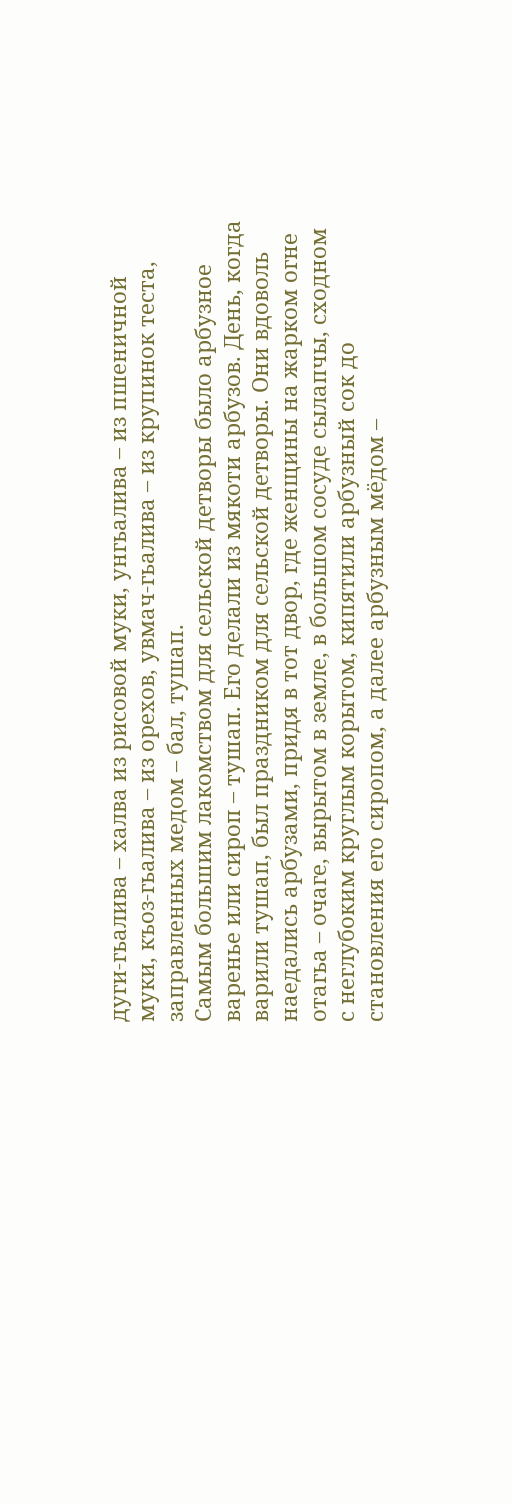дуги-гьалива – халва из рисовой муки, унгьалива – из пшеничной муки, къоз-гьалива – из орехов, увмач-гьалива – из крупинок теста, заправленных медом – бал, тушап.
Самым большим лакомством для сельской детворы было арбузное варенье или сироп – тушап. Его делали из мякоти арбузов. День, когда варили тушап, был праздником для сельской детворы. Они вдоволь наедались арбузами, придя в тот двор, где женщины на жарком огне отагьа – очаге, вырытом в земле, в большом сосуде сылапчы, сходном с неглубоким круглым корытом, кипятили арбузный сок до становления его сиропом, а далее арбузным мёдом –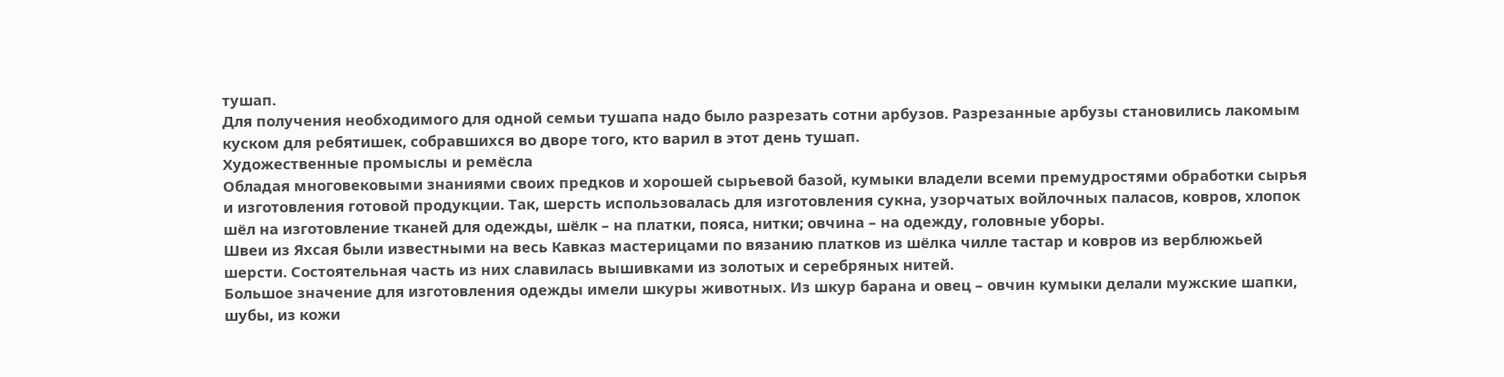тушап.
Для получения необходимого для одной семьи тушапа надо было разрезать сотни арбузов. Разрезанные арбузы становились лакомым куском для ребятишек, собравшихся во дворе того, кто варил в этот день тушап.
Художественные промыслы и ремёсла
Обладая многовековыми знаниями своих предков и хорошей сырьевой базой, кумыки владели всеми премудростями обработки сырья и изготовления готовой продукции. Так, шерсть использовалась для изготовления сукна, узорчатых войлочных паласов, ковров, хлопок шёл на изготовление тканей для одежды, шёлк – на платки, пояса, нитки; овчина – на одежду, головные уборы.
Швеи из Яхсая были известными на весь Кавказ мастерицами по вязанию платков из шёлка чилле тастар и ковров из верблюжьей шерсти. Состоятельная часть из них славилась вышивками из золотых и серебряных нитей.
Большое значение для изготовления одежды имели шкуры животных. Из шкур барана и овец – овчин кумыки делали мужские шапки, шубы, из кожи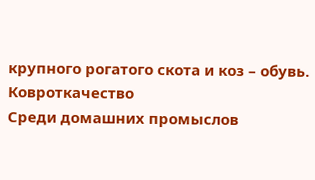крупного рогатого скота и коз – обувь.
Ковроткачество
Среди домашних промыслов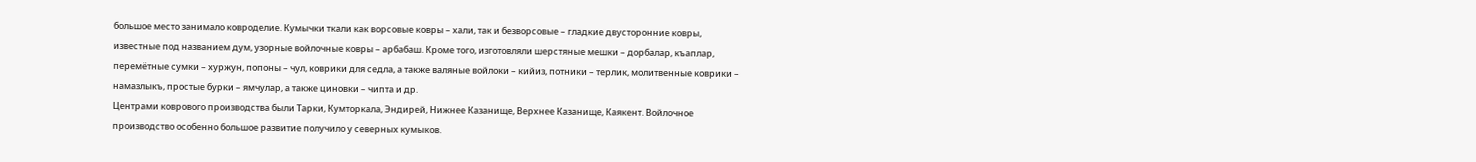большое место занимало ковроделие. Кумычки ткали как ворсовые ковры – хали, так и безворсовые – гладкие двусторонние ковры, известные под названием дум, узорные войлочные ковры – арбабаш. Кроме того, изготовляли шерстяные мешки – дорбалар, къаплар, перемётные сумки – хуржун, попоны – чул, коврики для седла, а также валяные войлоки – кийиз, потники – терлик, молитвенные коврики – намазлыкъ, простые бурки – ямчулар, а также циновки – чипта и др.
Центрами коврового производства были Тарки, Кумторкала, Эндирей, Нижнее Казанище, Верхнее Казанище, Каякент. Войлочное производство особенно большое развитие получило у северных кумыков.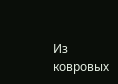Из ковровых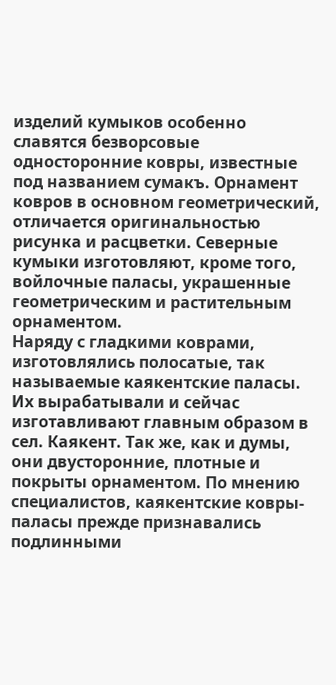изделий кумыков особенно славятся безворсовые односторонние ковры, известные под названием сумакъ. Орнамент ковров в основном геометрический, отличается оригинальностью рисунка и расцветки. Северные кумыки изготовляют, кроме того, войлочные паласы, украшенные геометрическим и растительным орнаментом.
Наряду с гладкими коврами, изготовлялись полосатые, так называемые каякентские паласы. Их вырабатывали и сейчас изготавливают главным образом в сел. Каякент. Так же, как и думы, они двусторонние, плотные и покрыты орнаментом. По мнению специалистов, каякентские ковры-паласы прежде признавались подлинными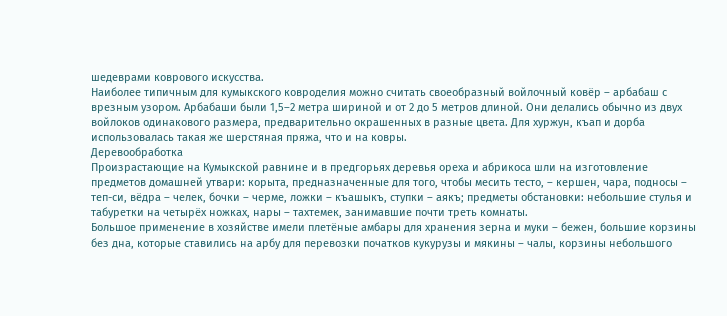шедеврами коврового искусства.
Наиболее типичным для кумыкского ковроделия можно считать своеобразный войлочный ковёр – арбабаш с врезным узором. Арбабаши были 1,5–2 метра шириной и от 2 до 5 метров длиной. Они делались обычно из двух войлоков одинакового размера, предварительно окрашенных в разные цвета. Для хуржун, къап и дорба использовалась такая же шерстяная пряжа, что и на ковры.
Деревообработка
Произрастающие на Кумыкской равнине и в предгорьях деревья ореха и абрикоса шли на изготовление предметов домашней утвари: корыта, предназначенные для того, чтобы месить тесто, – кершен, чара, подносы – теп-си, вёдра – челек, бочки – черме, ложки – къашыкъ, ступки – аякъ; предметы обстановки: небольшие стулья и табуретки на четырёх ножках, нары – тахтемек, занимавшие почти треть комнаты.
Большое применение в хозяйстве имели плетёные амбары для хранения зерна и муки – бежен, большие корзины без дна, которые ставились на арбу для перевозки початков кукурузы и мякины – чалы, корзины небольшого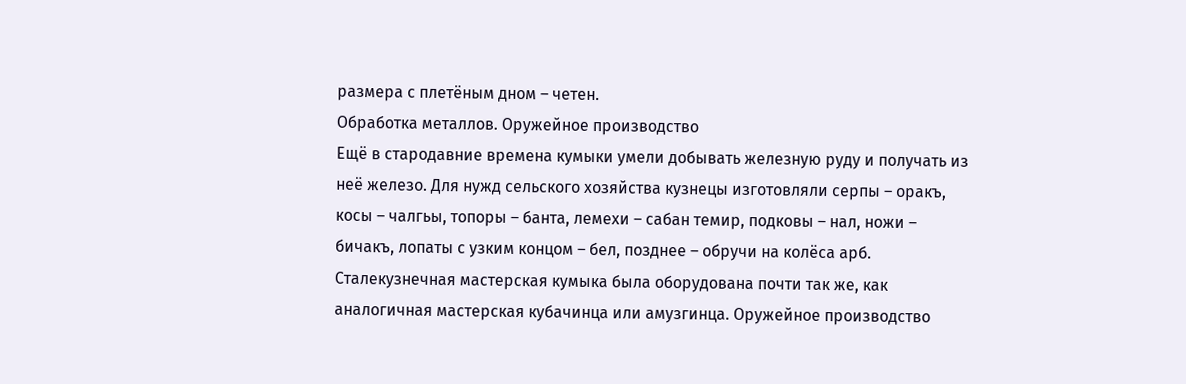размера с плетёным дном – четен.
Обработка металлов. Оружейное производство
Ещё в стародавние времена кумыки умели добывать железную руду и получать из неё железо. Для нужд сельского хозяйства кузнецы изготовляли серпы – оракъ, косы – чалгьы, топоры – банта, лемехи – сабан темир, подковы – нал, ножи – бичакъ, лопаты с узким концом – бел, позднее – обручи на колёса арб.
Сталекузнечная мастерская кумыка была оборудована почти так же, как аналогичная мастерская кубачинца или амузгинца. Оружейное производство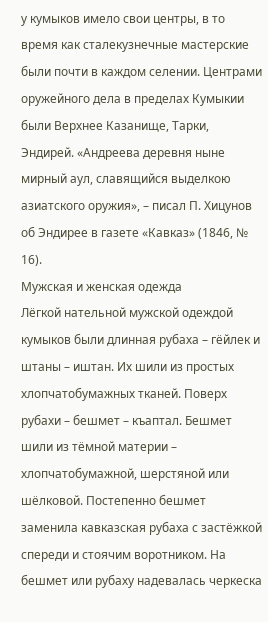у кумыков имело свои центры, в то время как сталекузнечные мастерские были почти в каждом селении. Центрами оружейного дела в пределах Кумыкии были Верхнее Казанище, Тарки, Эндирей. «Андреева деревня ныне мирный аул, славящийся выделкою азиатского оружия», – писал П. Хицунов об Эндирее в газете «Кавказ» (1846, № 16).
Мужская и женская одежда
Лёгкой нательной мужской одеждой кумыков были длинная рубаха – гёйлек и штаны – иштан. Их шили из простых хлопчатобумажных тканей. Поверх рубахи – бешмет – къаптал. Бешмет шили из тёмной материи – хлопчатобумажной, шерстяной или шёлковой. Постепенно бешмет заменила кавказская рубаха с застёжкой спереди и стоячим воротником. На бешмет или рубаху надевалась черкеска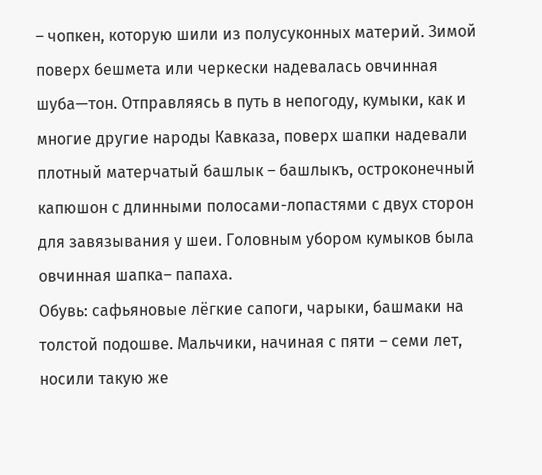– чопкен, которую шили из полусуконных материй. Зимой поверх бешмета или черкески надевалась овчинная шуба—тон. Отправляясь в путь в непогоду, кумыки, как и многие другие народы Кавказа, поверх шапки надевали плотный матерчатый башлык – башлыкъ, остроконечный капюшон с длинными полосами-лопастями с двух сторон для завязывания у шеи. Головным убором кумыков была овчинная шапка– папаха.
Обувь: сафьяновые лёгкие сапоги, чарыки, башмаки на толстой подошве. Мальчики, начиная с пяти – семи лет, носили такую же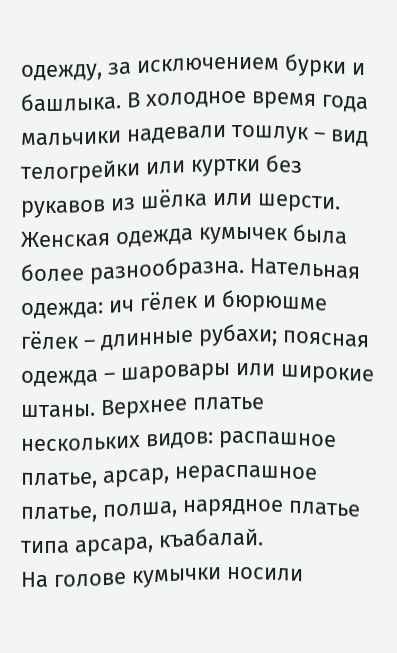одежду, за исключением бурки и башлыка. В холодное время года мальчики надевали тошлук – вид телогрейки или куртки без рукавов из шёлка или шерсти.
Женская одежда кумычек была более разнообразна. Нательная одежда: ич гёлек и бюрюшме гёлек – длинные рубахи; поясная одежда – шаровары или широкие штаны. Верхнее платье нескольких видов: распашное платье, арсар, нераспашное платье, полша, нарядное платье типа арсара, къабалай.
На голове кумычки носили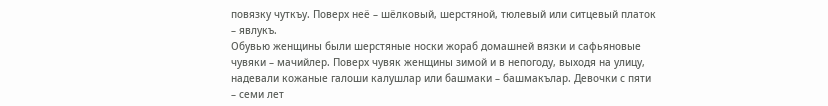повязку чуткъу. Поверх неё – шёлковый, шерстяной, тюлевый или ситцевый платок – явлукъ.
Обувью женщины были шерстяные носки жораб домашней вязки и сафьяновые чувяки – мачийлер. Поверх чувяк женщины зимой и в непогоду, выходя на улицу, надевали кожаные галоши калушлар или башмаки – башмакълар. Девочки с пяти – семи лет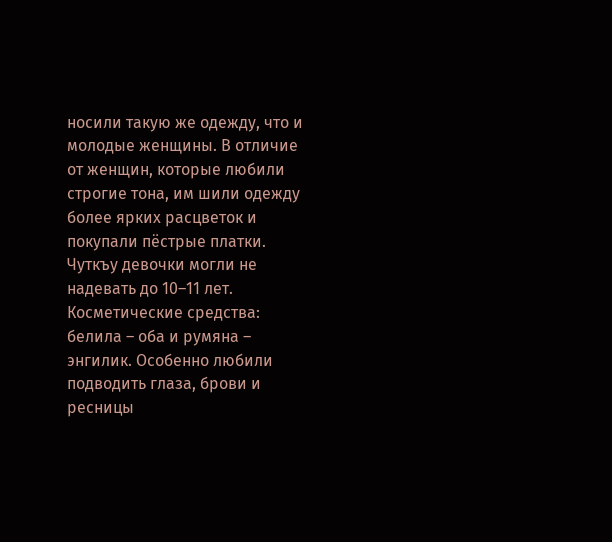носили такую же одежду, что и молодые женщины. В отличие от женщин, которые любили строгие тона, им шили одежду более ярких расцветок и покупали пёстрые платки. Чуткъу девочки могли не надевать до 10–11 лет.
Косметические средства: белила – оба и румяна – энгилик. Особенно любили подводить глаза, брови и ресницы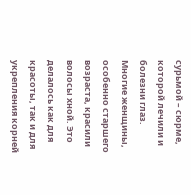сурьмой – сюрме, которой лечили и болезни глаз. Многие женщины, особенно старшего возраста, красили волосы хной. Это делалось как для красоты, так и для укрепления корней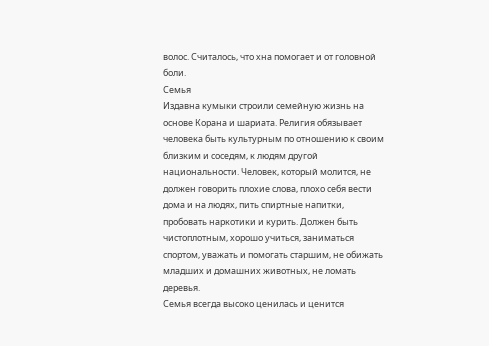волос. Считалось, что хна помогает и от головной боли.
Семья
Издавна кумыки строили семейную жизнь на основе Корана и шариата. Религия обязывает человека быть культурным по отношению к своим близким и соседям, к людям другой национальности. Человек, который молится, не должен говорить плохие слова, плохо себя вести дома и на людях, пить спиртные напитки, пробовать наркотики и курить. Должен быть чистоплотным, хорошо учиться, заниматься спортом, уважать и помогать старшим, не обижать младших и домашних животных, не ломать деревья.
Семья всегда высоко ценилась и ценится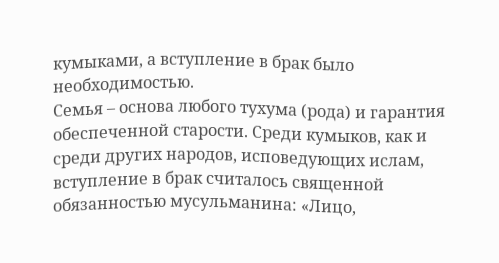кумыками, а вступление в брак было необходимостью.
Семья – основа любого тухума (рода) и гарантия обеспеченной старости. Среди кумыков, как и среди других народов, исповедующих ислам, вступление в брак считалось священной обязанностью мусульманина: «Лицо,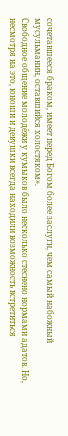сочетавшееся браком, имеет перед Богом более заслуги, чем самый набожный мусульманин, оставшийся холостяком».
Свободное общение молодёжи у кумыков было несколько стеснено нормами адатов. Но, несмотря на это, юноши и девушки всегда находили возможность встретиться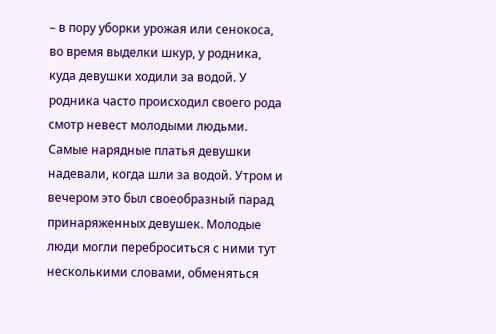– в пору уборки урожая или сенокоса, во время выделки шкур, у родника, куда девушки ходили за водой. У родника часто происходил своего рода смотр невест молодыми людьми. Самые нарядные платья девушки надевали, когда шли за водой. Утром и вечером это был своеобразный парад принаряженных девушек. Молодые люди могли переброситься с ними тут несколькими словами, обменяться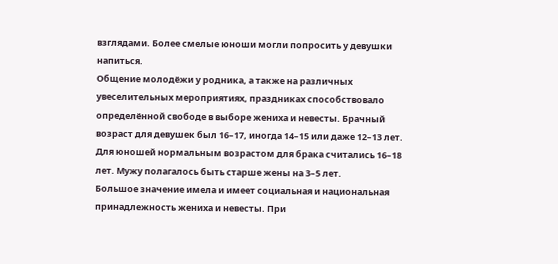взглядами. Более смелые юноши могли попросить у девушки напиться.
Общение молодёжи у родника, а также на различных увеселительных мероприятиях, праздниках способствовало определённой свободе в выборе жениха и невесты. Брачный возраст для девушек был 16–17, иногда 14–15 или даже 12–13 лет. Для юношей нормальным возрастом для брака считались 16–18 лет. Мужу полагалось быть старше жены на 3–5 лет.
Большое значение имела и имеет социальная и национальная принадлежность жениха и невесты. При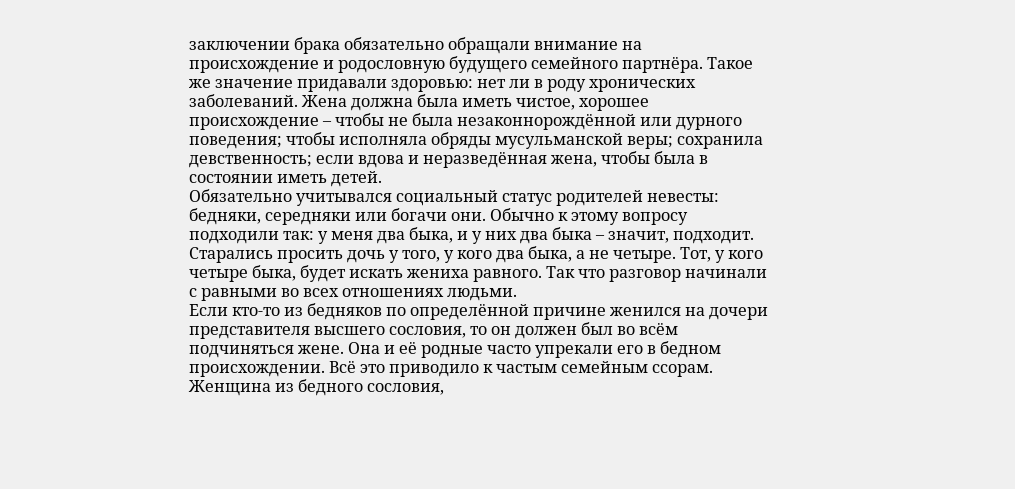заключении брака обязательно обращали внимание на происхождение и родословную будущего семейного партнёра. Такое же значение придавали здоровью: нет ли в роду хронических заболеваний. Жена должна была иметь чистое, хорошее происхождение – чтобы не была незаконнорождённой или дурного поведения; чтобы исполняла обряды мусульманской веры; сохранила девственность; если вдова и неразведённая жена, чтобы была в состоянии иметь детей.
Обязательно учитывался социальный статус родителей невесты: бедняки, середняки или богачи они. Обычно к этому вопросу подходили так: у меня два быка, и у них два быка – значит, подходит. Старались просить дочь у того, у кого два быка, а не четыре. Тот, у кого четыре быка, будет искать жениха равного. Так что разговор начинали с равными во всех отношениях людьми.
Если кто-то из бедняков по определённой причине женился на дочери представителя высшего сословия, то он должен был во всём подчиняться жене. Она и её родные часто упрекали его в бедном происхождении. Всё это приводило к частым семейным ссорам. Женщина из бедного сословия,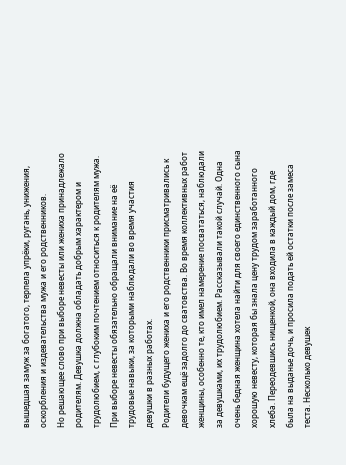вышедшая замуж за богатого, терпела упрёки, ругань, унижения, оскорбления и издевательства мужа и его родственников.
Но решающее слово при выборе невесты или жениха принадлежало родителям. Девушка должна обладать добрым характером и трудолюбием, с глубоким почтением относиться к родителям мужа. При выборе невесты обязательно обращали внимание на её трудовые навыки, за которыми наблюдали во время участия девушки в разных работах.
Родители будущего жениха и его родственники присматривались к девочкам ещё задолго до сватовства. Во время коллективных работ женщины, особенно те, кто имел намерение посвататься, наблюдали за девушками, их трудолюбием. Рассказывали такой случай. Одна очень бедная женщина хотела найти для своего единственного сына хорошую невесту, которая бы знала цену трудом заработанного хлеба. Переодевшись нищенкой, она входила в каждый дом, где была на выданье дочь, и просила подать ей остатки после замеса теста. Несколько девушек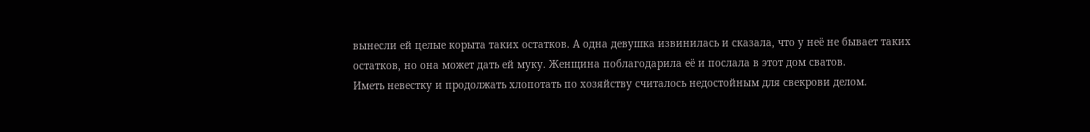вынесли ей целые корыта таких остатков. А одна девушка извинилась и сказала, что у неё не бывает таких остатков, но она может дать ей муку. Женщина поблагодарила её и послала в этот дом сватов.
Иметь невестку и продолжать хлопотать по хозяйству считалось недостойным для свекрови делом.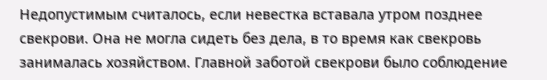Недопустимым считалось, если невестка вставала утром позднее свекрови. Она не могла сидеть без дела, в то время как свекровь занималась хозяйством. Главной заботой свекрови было соблюдение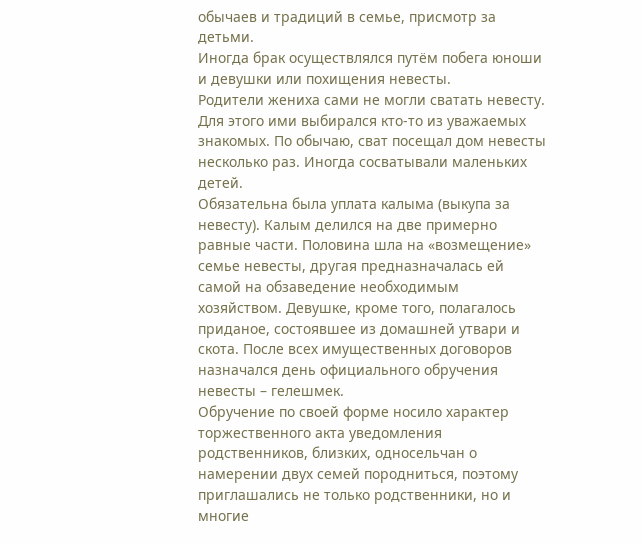обычаев и традиций в семье, присмотр за детьми.
Иногда брак осуществлялся путём побега юноши и девушки или похищения невесты.
Родители жениха сами не могли сватать невесту. Для этого ими выбирался кто-то из уважаемых знакомых. По обычаю, сват посещал дом невесты несколько раз. Иногда сосватывали маленьких детей.
Обязательна была уплата калыма (выкупа за невесту). Калым делился на две примерно равные части. Половина шла на «возмещение» семье невесты, другая предназначалась ей самой на обзаведение необходимым хозяйством. Девушке, кроме того, полагалось приданое, состоявшее из домашней утвари и скота. После всех имущественных договоров назначался день официального обручения невесты – гелешмек.
Обручение по своей форме носило характер торжественного акта уведомления родственников, близких, односельчан о намерении двух семей породниться, поэтому приглашались не только родственники, но и многие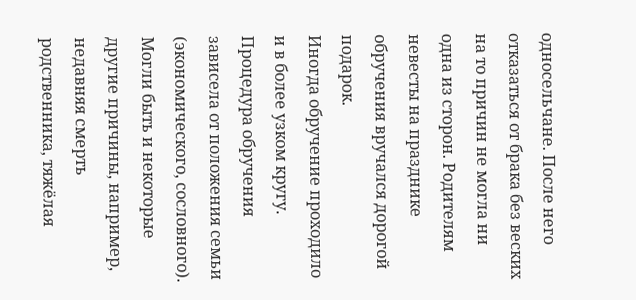односельчане. После него отказаться от брака без веских на то причин не могла ни одна из сторон. Родителям невесты на празднике обручения вручался дорогой подарок.
Иногда обручение проходило и в более узком кругу. Процедура обручения зависела от положения семьи (экономического, сословного). Могли быть и некоторые другие причины, например, недавняя смерть родственника, тяжёлая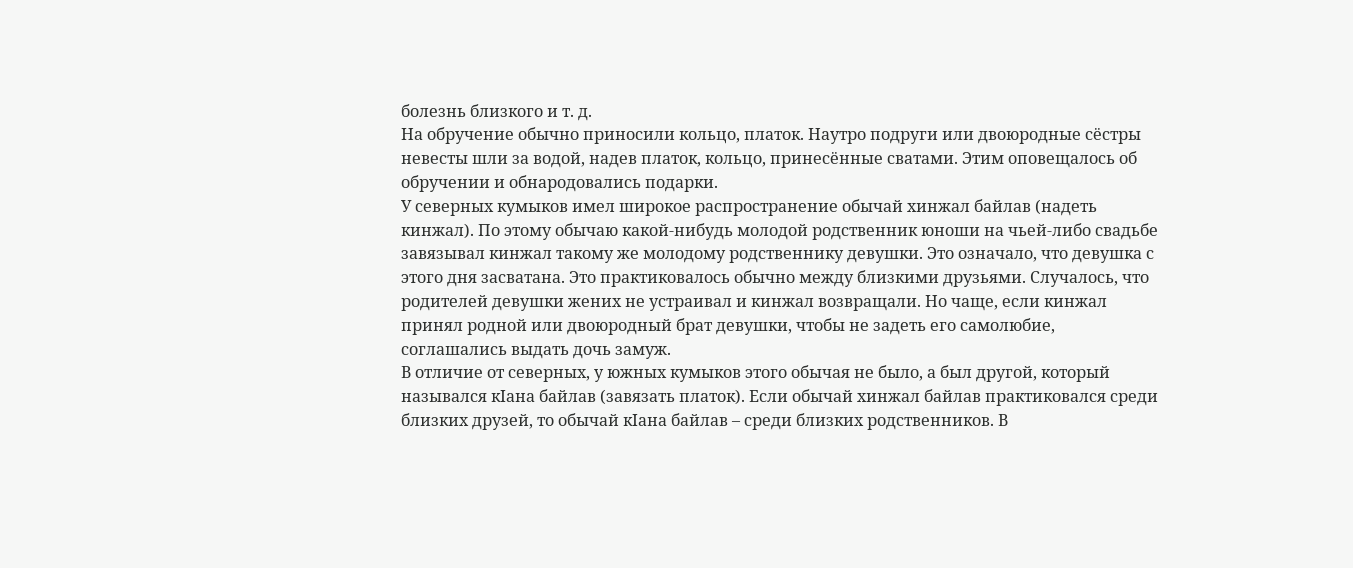болезнь близкого и т. д.
На обручение обычно приносили кольцо, платок. Наутро подруги или двоюродные сёстры невесты шли за водой, надев платок, кольцо, принесённые сватами. Этим оповещалось об обручении и обнародовались подарки.
У северных кумыков имел широкое распространение обычай хинжал байлав (надеть кинжал). По этому обычаю какой-нибудь молодой родственник юноши на чьей-либо свадьбе завязывал кинжал такому же молодому родственнику девушки. Это означало, что девушка с этого дня засватана. Это практиковалось обычно между близкими друзьями. Случалось, что родителей девушки жених не устраивал и кинжал возвращали. Но чаще, если кинжал принял родной или двоюродный брат девушки, чтобы не задеть его самолюбие, соглашались выдать дочь замуж.
В отличие от северных, у южных кумыков этого обычая не было, а был другой, который назывался кIана байлав (завязать платок). Если обычай хинжал байлав практиковался среди близких друзей, то обычай кIана байлав – среди близких родственников. В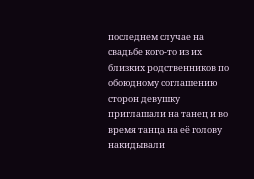последнем случае на свадьбе кого-то из их близких родственников по обоюдному соглашению сторон девушку приглашали на танец и во время танца на её голову накидывали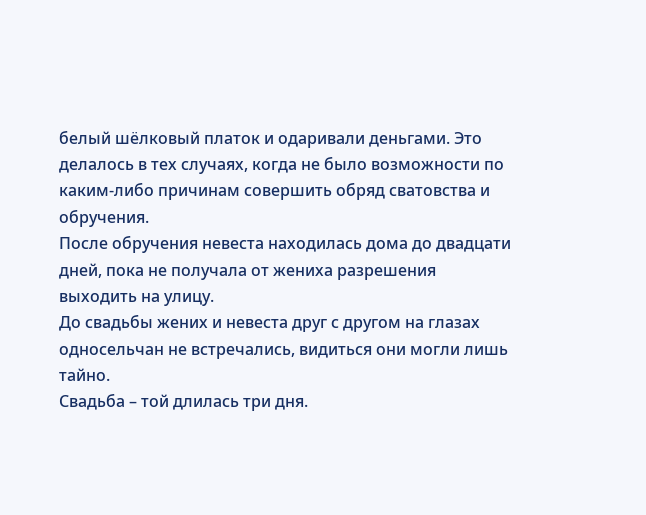белый шёлковый платок и одаривали деньгами. Это делалось в тех случаях, когда не было возможности по каким-либо причинам совершить обряд сватовства и обручения.
После обручения невеста находилась дома до двадцати дней, пока не получала от жениха разрешения выходить на улицу.
До свадьбы жених и невеста друг с другом на глазах односельчан не встречались, видиться они могли лишь тайно.
Свадьба – той длилась три дня.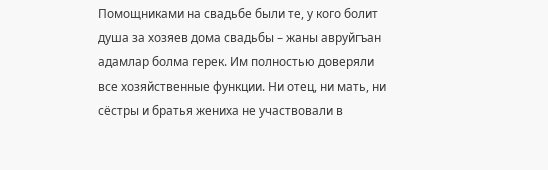Помощниками на свадьбе были те, у кого болит душа за хозяев дома свадьбы – жаны авруйгъан адамлар болма герек. Им полностью доверяли все хозяйственные функции. Ни отец, ни мать, ни сёстры и братья жениха не участвовали в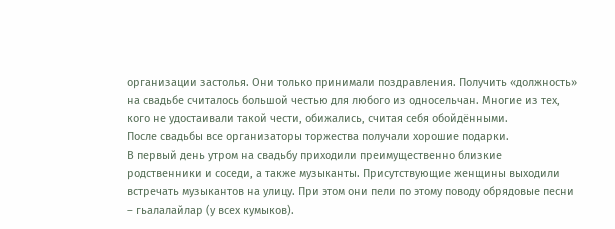организации застолья. Они только принимали поздравления. Получить «должность» на свадьбе считалось большой честью для любого из односельчан. Многие из тех, кого не удостаивали такой чести, обижались, считая себя обойдёнными.
После свадьбы все организаторы торжества получали хорошие подарки.
В первый день утром на свадьбу приходили преимущественно близкие родственники и соседи, а также музыканты. Присутствующие женщины выходили встречать музыкантов на улицу. При этом они пели по этому поводу обрядовые песни – гьалалайлар (у всех кумыков).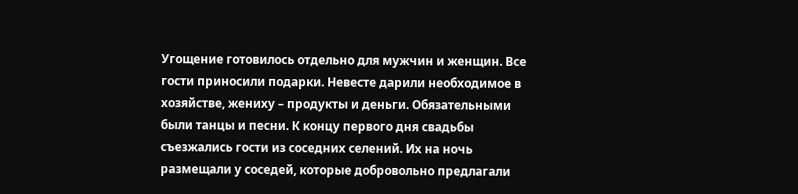Угощение готовилось отдельно для мужчин и женщин. Все гости приносили подарки. Невесте дарили необходимое в хозяйстве, жениху – продукты и деньги. Обязательными были танцы и песни. К концу первого дня свадьбы съезжались гости из соседних селений. Их на ночь размещали у соседей, которые добровольно предлагали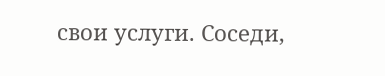свои услуги. Соседи,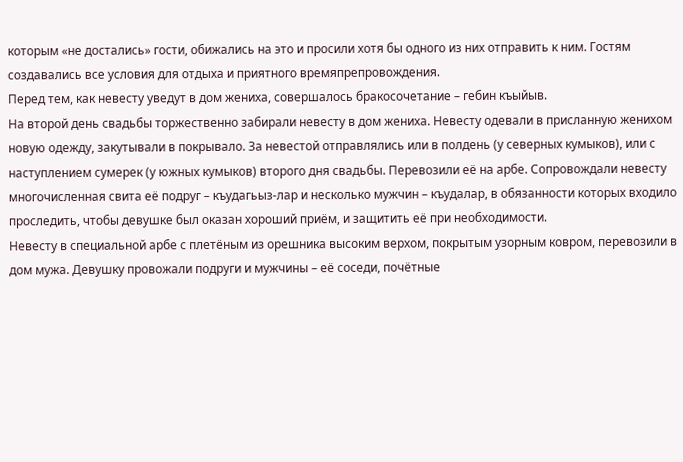которым «не достались» гости, обижались на это и просили хотя бы одного из них отправить к ним. Гостям создавались все условия для отдыха и приятного времяпрепровождения.
Перед тем, как невесту уведут в дом жениха, совершалось бракосочетание – гебин къыйыв.
На второй день свадьбы торжественно забирали невесту в дом жениха. Невесту одевали в присланную женихом новую одежду, закутывали в покрывало. За невестой отправлялись или в полдень (у северных кумыков), или с наступлением сумерек (у южных кумыков) второго дня свадьбы. Перевозили её на арбе. Сопровождали невесту многочисленная свита её подруг – къудагьыз-лар и несколько мужчин – къудалар, в обязанности которых входило проследить, чтобы девушке был оказан хороший приём, и защитить её при необходимости.
Невесту в специальной арбе с плетёным из орешника высоким верхом, покрытым узорным ковром, перевозили в дом мужа. Девушку провожали подруги и мужчины – её соседи, почётные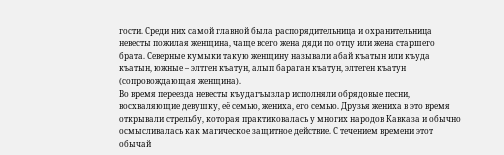гости. Среди них самой главной была распорядительница и охранительница невесты пожилая женщина, чаще всего жена дяди по отцу или жена старшего брата. Северные кумыки такую женщину называли абай къатын или къуда къатын, южные – элтген къатун, алып бараган къатун, элтеген къатун (сопровождающая женщина).
Во время переезда невесты къудагъызлар исполняли обрядовые песни, восхваляющие девушку, её семью, жениха, его семью. Друзья жениха в это время открывали стрельбу, которая практиковалась у многих народов Кавказа и обычно осмысливалась как магическое защитное действие. С течением времени этот обычай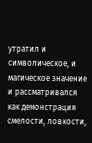утратил и символическое, и магическое значение и рассматривался как демонстрация смелости, ловкости,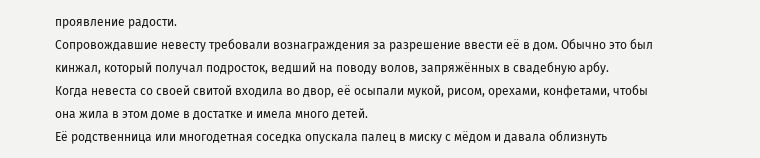проявление радости.
Сопровождавшие невесту требовали вознаграждения за разрешение ввести её в дом. Обычно это был кинжал, который получал подросток, ведший на поводу волов, запряжённых в свадебную арбу.
Когда невеста со своей свитой входила во двор, её осыпали мукой, рисом, орехами, конфетами, чтобы она жила в этом доме в достатке и имела много детей.
Её родственница или многодетная соседка опускала палец в миску с мёдом и давала облизнуть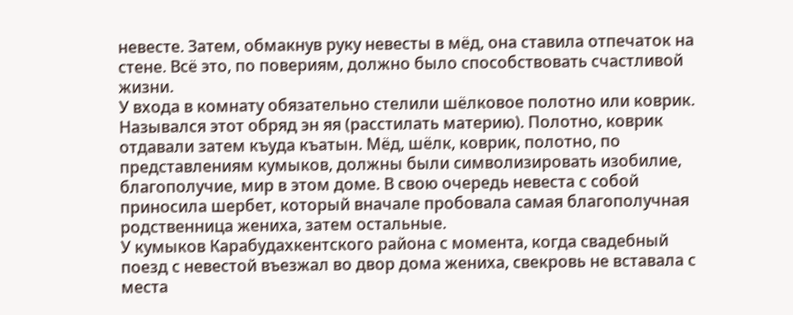невесте. Затем, обмакнув руку невесты в мёд, она ставила отпечаток на стене. Всё это, по повериям, должно было способствовать счастливой жизни.
У входа в комнату обязательно стелили шёлковое полотно или коврик. Назывался этот обряд эн яя (расстилать материю). Полотно, коврик отдавали затем къуда къатын. Мёд, шёлк, коврик, полотно, по представлениям кумыков, должны были символизировать изобилие, благополучие, мир в этом доме. В свою очередь невеста с собой приносила шербет, который вначале пробовала самая благополучная родственница жениха, затем остальные.
У кумыков Карабудахкентского района с момента, когда свадебный поезд с невестой въезжал во двор дома жениха, свекровь не вставала с места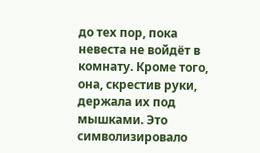до тех пор, пока невеста не войдёт в комнату. Кроме того, она, скрестив руки, держала их под мышками. Это символизировало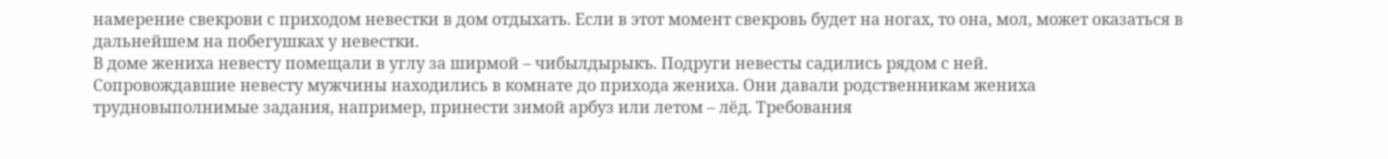намерение свекрови с приходом невестки в дом отдыхать. Если в этот момент свекровь будет на ногах, то она, мол, может оказаться в дальнейшем на побегушках у невестки.
В доме жениха невесту помещали в углу за ширмой – чибылдырыкъ. Подруги невесты садились рядом с ней.
Сопровождавшие невесту мужчины находились в комнате до прихода жениха. Они давали родственникам жениха трудновыполнимые задания, например, принести зимой арбуз или летом – лёд. Требования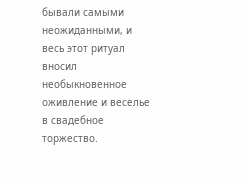бывали самыми неожиданными, и весь этот ритуал вносил необыкновенное оживление и веселье в свадебное торжество.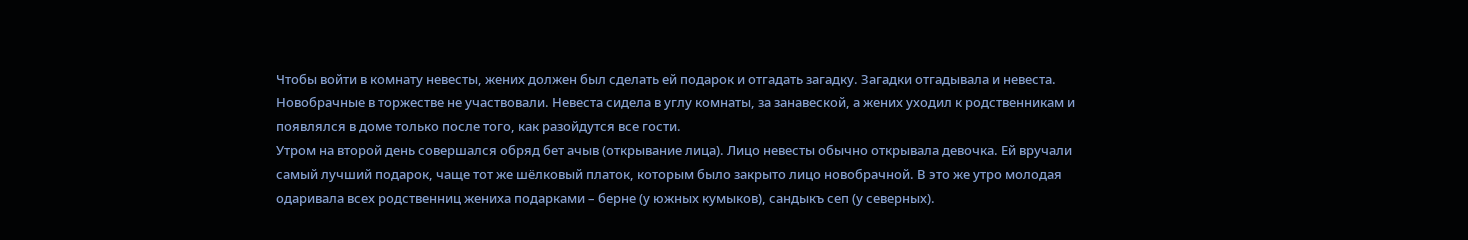Чтобы войти в комнату невесты, жених должен был сделать ей подарок и отгадать загадку. Загадки отгадывала и невеста. Новобрачные в торжестве не участвовали. Невеста сидела в углу комнаты, за занавеской, а жених уходил к родственникам и появлялся в доме только после того, как разойдутся все гости.
Утром на второй день совершался обряд бет ачыв (открывание лица). Лицо невесты обычно открывала девочка. Ей вручали самый лучший подарок, чаще тот же шёлковый платок, которым было закрыто лицо новобрачной. В это же утро молодая одаривала всех родственниц жениха подарками – берне (у южных кумыков), сандыкъ сеп (у северных).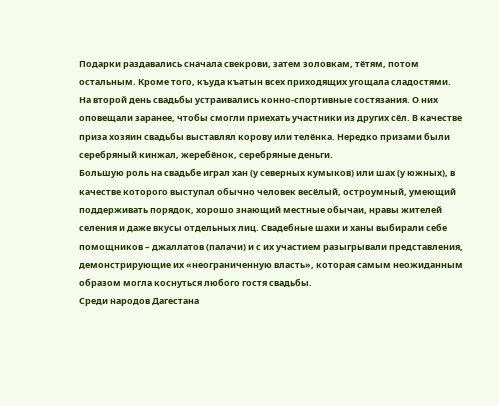Подарки раздавались сначала свекрови, затем золовкам, тётям, потом остальным. Кроме того, къуда къатын всех приходящих угощала сладостями.
На второй день свадьбы устраивались конно-спортивные состязания. О них оповещали заранее, чтобы смогли приехать участники из других сёл. В качестве приза хозяин свадьбы выставлял корову или телёнка. Нередко призами были серебряный кинжал, жеребёнок, серебряные деньги.
Большую роль на свадьбе играл хан (у северных кумыков) или шах (у южных), в качестве которого выступал обычно человек весёлый, остроумный, умеющий поддерживать порядок, хорошо знающий местные обычаи, нравы жителей селения и даже вкусы отдельных лиц. Свадебные шахи и ханы выбирали себе помощников – джаллатов (палачи) и с их участием разыгрывали представления, демонстрирующие их «неограниченную власть», которая самым неожиданным образом могла коснуться любого гостя свадьбы.
Среди народов Дагестана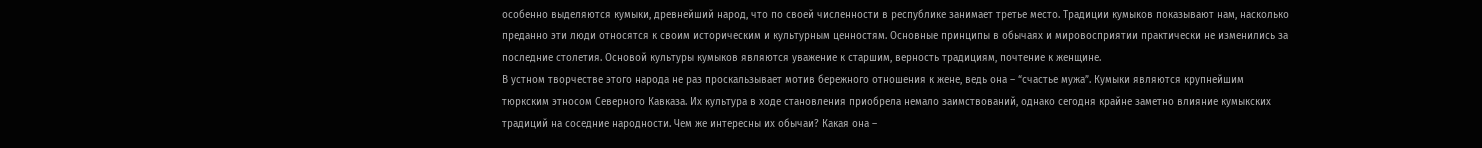особенно выделяются кумыки, древнейший народ, что по своей численности в республике занимает третье место. Традиции кумыков показывают нам, насколько преданно эти люди относятся к своим историческим и культурным ценностям. Основные принципы в обычаях и мировосприятии практически не изменились за последние столетия. Основой культуры кумыков являются уважение к старшим, верность традициям, почтение к женщине.
В устном творчестве этого народа не раз проскальзывает мотив бережного отношения к жене, ведь она – “счастье мужа”. Кумыки являются крупнейшим тюркским этносом Северного Кавказа. Их культура в ходе становления приобрела немало заимствований, однако сегодня крайне заметно влияние кумыкских традиций на соседние народности. Чем же интересны их обычаи? Какая она –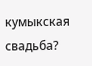кумыкская свадьба?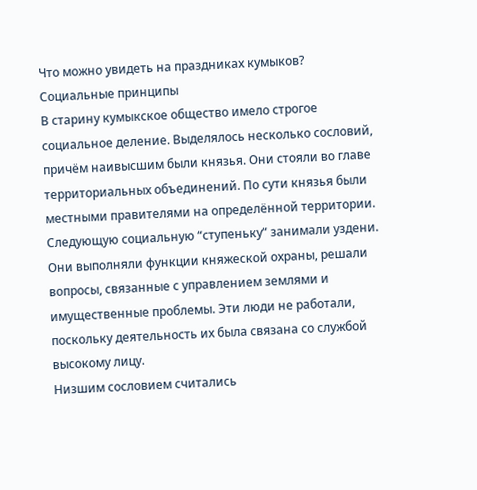Что можно увидеть на праздниках кумыков?
Социальные принципы
В старину кумыкское общество имело строгое социальное деление. Выделялось несколько сословий, причём наивысшим были князья. Они стояли во главе территориальных объединений. По сути князья были местными правителями на определённой территории.
Следующую социальную “ступеньку” занимали уздени. Они выполняли функции княжеской охраны, решали вопросы, связанные с управлением землями и имущественные проблемы. Эти люди не работали, поскольку деятельность их была связана со службой высокому лицу.
Низшим сословием считались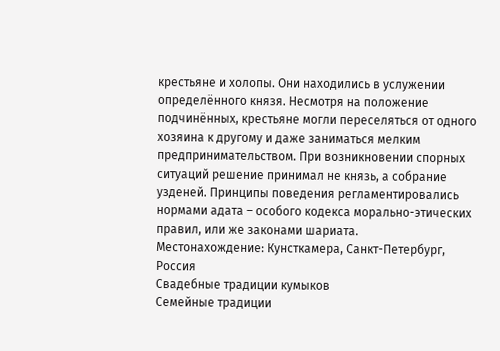крестьяне и холопы. Они находились в услужении определённого князя. Несмотря на положение подчинённых, крестьяне могли переселяться от одного хозяина к другому и даже заниматься мелким предпринимательством. При возникновении спорных ситуаций решение принимал не князь, а собрание узденей. Принципы поведения регламентировались нормами адата – особого кодекса морально-этических правил, или же законами шариата.
Местонахождение: Кунсткамера, Санкт-Петербург, Россия
Свадебные традиции кумыков
Семейные традиции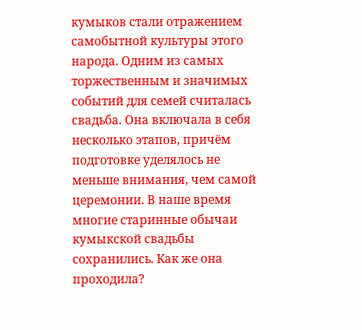кумыков стали отражением самобытной культуры этого народа. Одним из самых торжественным и значимых событий для семей считалась свадьба. Она включала в себя несколько этапов, причём подготовке уделялось не меньше внимания, чем самой церемонии. В наше время многие старинные обычаи кумыкской свадьбы сохранились. Как же она проходила?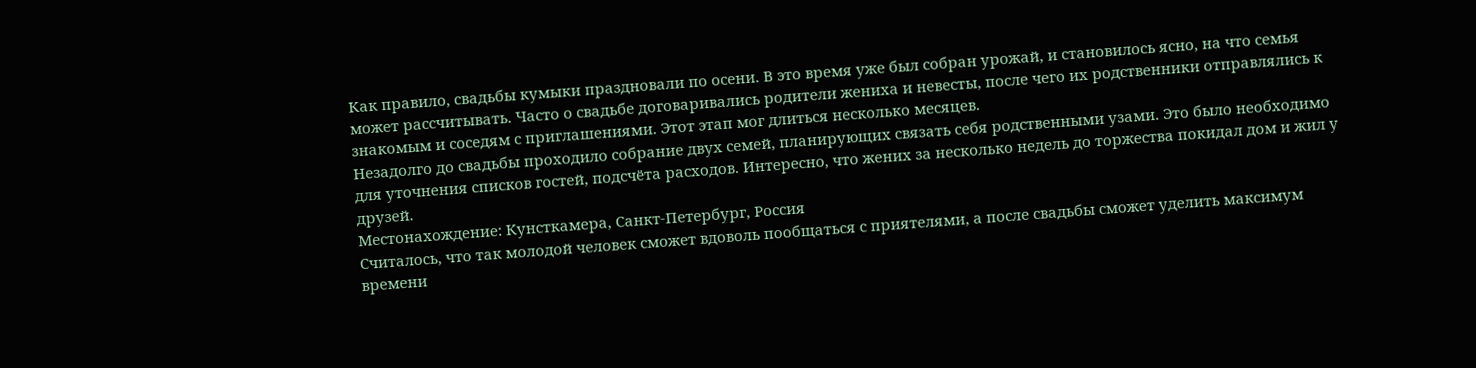Как правило, свадьбы кумыки праздновали по осени. В это время уже был собран урожай, и становилось ясно, на что семья может рассчитывать. Часто о свадьбе договаривались родители жениха и невесты, после чего их родственники отправлялись к знакомым и соседям с приглашениями. Этот этап мог длиться несколько месяцев.
Незадолго до свадьбы проходило собрание двух семей, планирующих связать себя родственными узами. Это было необходимо для уточнения списков гостей, подсчёта расходов. Интересно, что жених за несколько недель до торжества покидал дом и жил у друзей.
Местонахождение: Кунсткамера, Санкт-Петербург, Россия
Считалось, что так молодой человек сможет вдоволь пообщаться с приятелями, а после свадьбы сможет уделить максимум времени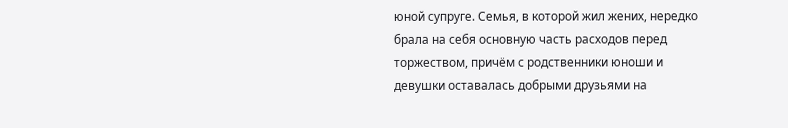юной супруге. Семья, в которой жил жених, нередко брала на себя основную часть расходов перед торжеством, причём с родственники юноши и девушки оставалась добрыми друзьями на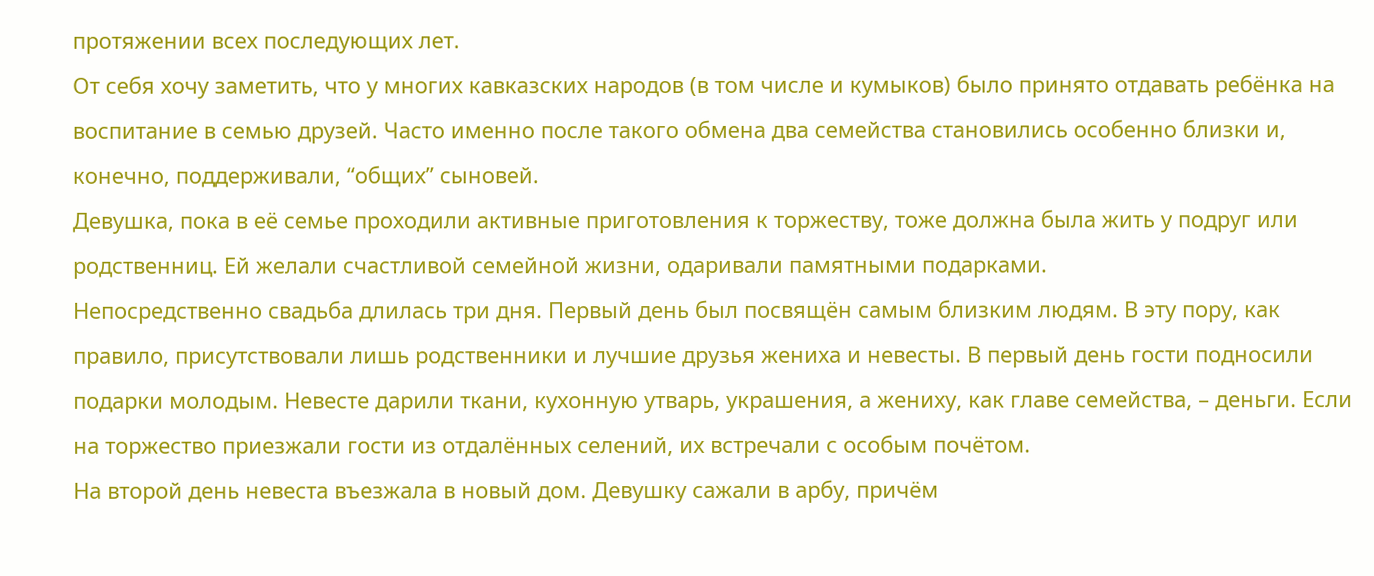протяжении всех последующих лет.
От себя хочу заметить, что у многих кавказских народов (в том числе и кумыков) было принято отдавать ребёнка на воспитание в семью друзей. Часто именно после такого обмена два семейства становились особенно близки и, конечно, поддерживали, “общих” сыновей.
Девушка, пока в её семье проходили активные приготовления к торжеству, тоже должна была жить у подруг или родственниц. Ей желали счастливой семейной жизни, одаривали памятными подарками.
Непосредственно свадьба длилась три дня. Первый день был посвящён самым близким людям. В эту пору, как правило, присутствовали лишь родственники и лучшие друзья жениха и невесты. В первый день гости подносили подарки молодым. Невесте дарили ткани, кухонную утварь, украшения, а жениху, как главе семейства, – деньги. Если на торжество приезжали гости из отдалённых селений, их встречали с особым почётом.
На второй день невеста въезжала в новый дом. Девушку сажали в арбу, причём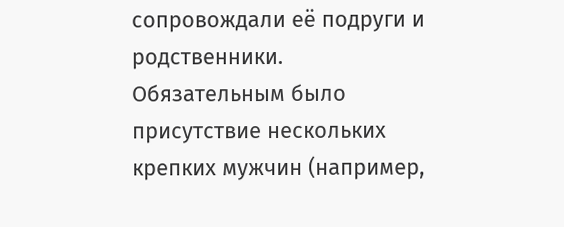сопровождали её подруги и родственники. Обязательным было присутствие нескольких крепких мужчин (например,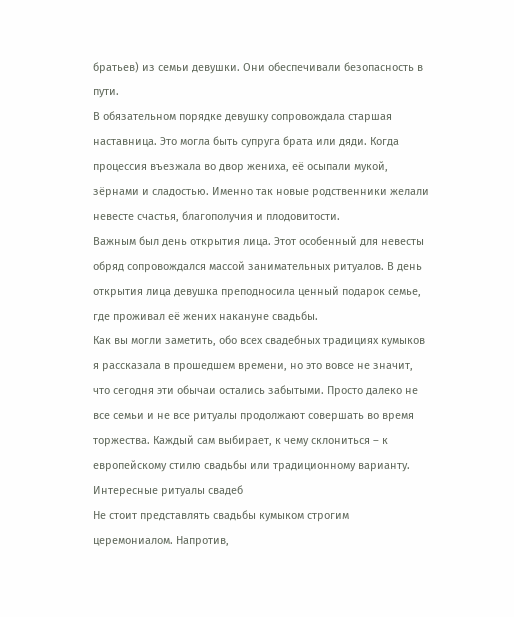братьев) из семьи девушки. Они обеспечивали безопасность в пути.
В обязательном порядке девушку сопровождала старшая наставница. Это могла быть супруга брата или дяди. Когда процессия въезжала во двор жениха, её осыпали мукой, зёрнами и сладостью. Именно так новые родственники желали невесте счастья, благополучия и плодовитости.
Важным был день открытия лица. Этот особенный для невесты обряд сопровождался массой занимательных ритуалов. В день открытия лица девушка преподносила ценный подарок семье, где проживал её жених накануне свадьбы.
Как вы могли заметить, обо всех свадебных традициях кумыков я рассказала в прошедшем времени, но это вовсе не значит, что сегодня эти обычаи остались забытыми. Просто далеко не все семьи и не все ритуалы продолжают совершать во время торжества. Каждый сам выбирает, к чему склониться – к европейскому стилю свадьбы или традиционному варианту.
Интересные ритуалы свадеб
Не стоит представлять свадьбы кумыком строгим церемониалом. Напротив,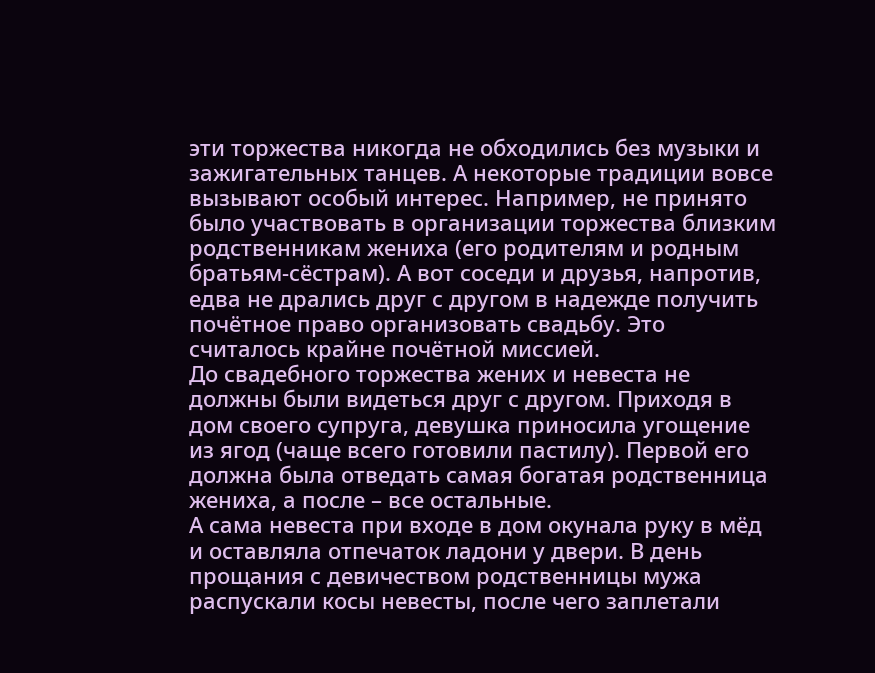эти торжества никогда не обходились без музыки и зажигательных танцев. А некоторые традиции вовсе вызывают особый интерес. Например, не принято было участвовать в организации торжества близким родственникам жениха (его родителям и родным братьям-сёстрам). А вот соседи и друзья, напротив, едва не дрались друг с другом в надежде получить почётное право организовать свадьбу. Это считалось крайне почётной миссией.
До свадебного торжества жених и невеста не должны были видеться друг с другом. Приходя в дом своего супруга, девушка приносила угощение из ягод (чаще всего готовили пастилу). Первой его должна была отведать самая богатая родственница жениха, а после – все остальные.
А сама невеста при входе в дом окунала руку в мёд и оставляла отпечаток ладони у двери. В день прощания с девичеством родственницы мужа распускали косы невесты, после чего заплетали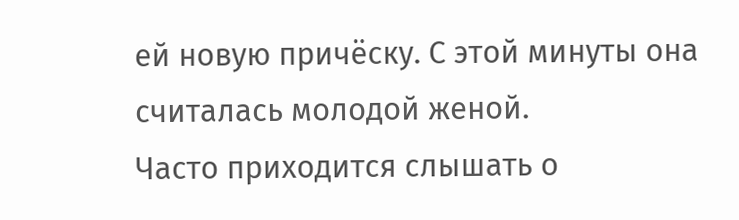ей новую причёску. С этой минуты она считалась молодой женой.
Часто приходится слышать о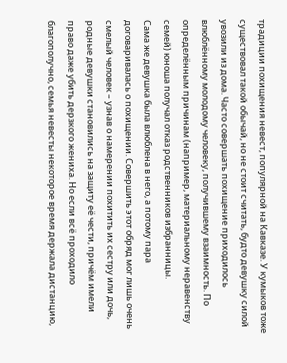традиции похищения невест, популярной на Кавказе. У кумыков тоже существовал такой обычай, но не стоит считать, будто девушку силой увозили из дома. Часто совершать похищение приходилось влюблённому молодому человеку, получившему взаимность. По определённым причинам (например, материальному неравенству семей) юноша получал отказ родственников избранницы.
Сама же девушка была влюблена в него, а потому пара договаривалась о похищении. Совершить этот обряд мог лишь очень смелый человек – узнав о намерении похитить их сестру или дочь, родные девушки становились на защиту её чести, причём имели право даже убить дерзкого жениха. Но если всё проходило благополучно, семья невесты некоторое время держала дистанцию,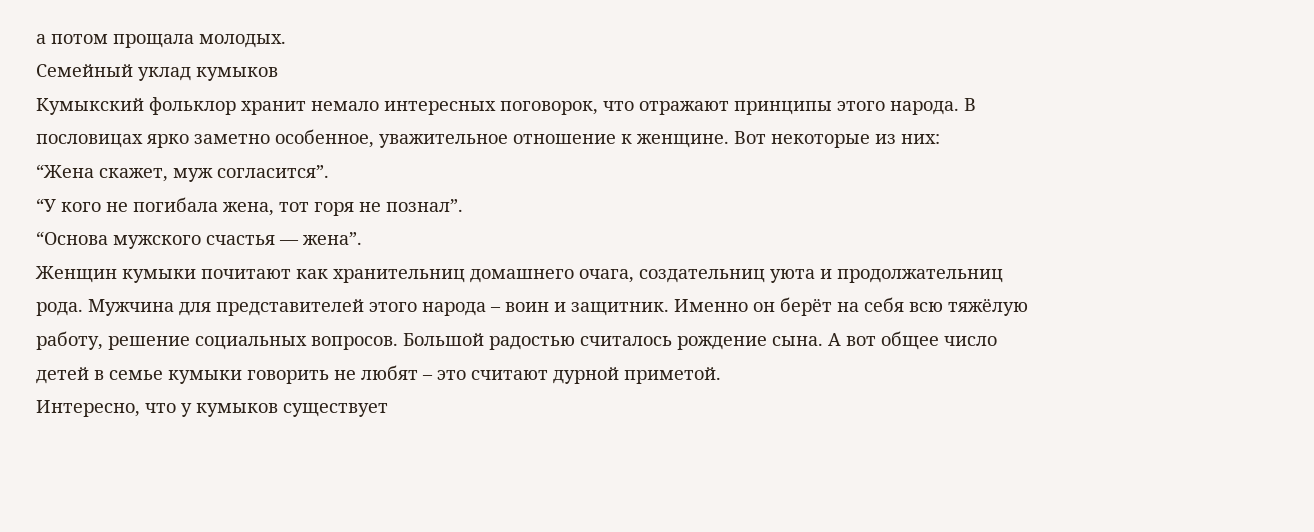а потом прощала молодых.
Семейный уклад кумыков
Кумыкский фольклор хранит немало интересных поговорок, что отражают принципы этого народа. В пословицах ярко заметно особенное, уважительное отношение к женщине. Вот некоторые из них:
“Жена скажет, муж согласится”.
“У кого не погибала жена, тот горя не познал”.
“Основа мужского счастья — жена”.
Женщин кумыки почитают как хранительниц домашнего очага, создательниц уюта и продолжательниц рода. Мужчина для представителей этого народа – воин и защитник. Именно он берёт на себя всю тяжёлую работу, решение социальных вопросов. Большой радостью считалось рождение сына. А вот общее число детей в семье кумыки говорить не любят – это считают дурной приметой.
Интересно, что у кумыков существует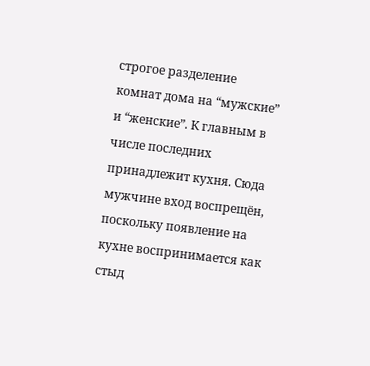строгое разделение комнат дома на “мужские” и “женские”. К главным в числе последних принадлежит кухня. Сюда мужчине вход воспрещён, поскольку появление на кухне воспринимается как стыд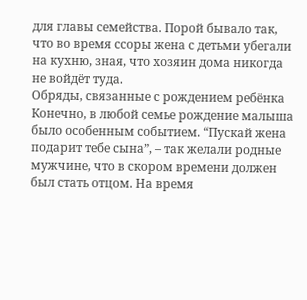для главы семейства. Порой бывало так, что во время ссоры жена с детьми убегали на кухню, зная, что хозяин дома никогда не войдёт туда.
Обряды, связанные с рождением ребёнка
Конечно, в любой семье рождение малыша было особенным событием. “Пускай жена подарит тебе сына”, – так желали родные мужчине, что в скором времени должен был стать отцом. На время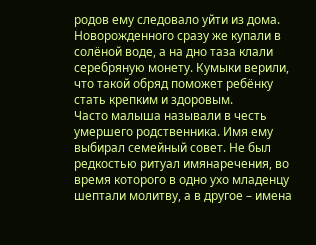родов ему следовало уйти из дома. Новорожденного сразу же купали в солёной воде, а на дно таза клали серебряную монету. Кумыки верили, что такой обряд поможет ребёнку стать крепким и здоровым.
Часто малыша называли в честь умершего родственника. Имя ему выбирал семейный совет. Не был редкостью ритуал имянаречения, во время которого в одно ухо младенцу шептали молитву, а в другое – имена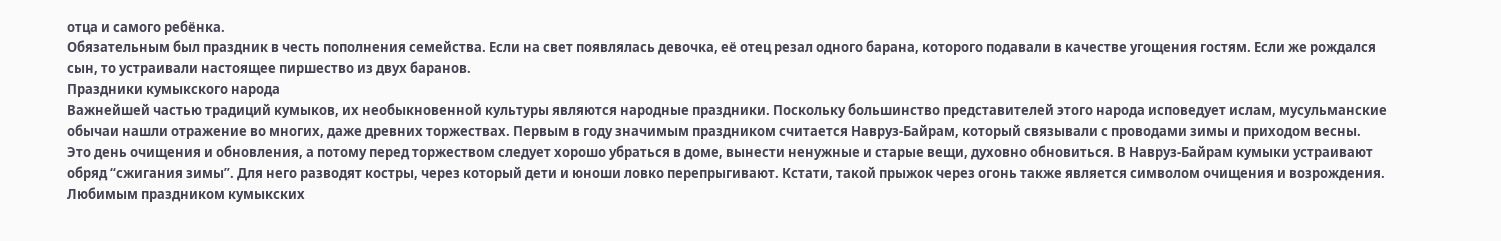отца и самого ребёнка.
Обязательным был праздник в честь пополнения семейства. Если на свет появлялась девочка, её отец резал одного барана, которого подавали в качестве угощения гостям. Если же рождался сын, то устраивали настоящее пиршество из двух баранов.
Праздники кумыкского народа
Важнейшей частью традиций кумыков, их необыкновенной культуры являются народные праздники. Поскольку большинство представителей этого народа исповедует ислам, мусульманские обычаи нашли отражение во многих, даже древних торжествах. Первым в году значимым праздником считается Навруз-Байрам, который связывали с проводами зимы и приходом весны.
Это день очищения и обновления, а потому перед торжеством следует хорошо убраться в доме, вынести ненужные и старые вещи, духовно обновиться. В Навруз-Байрам кумыки устраивают обряд “сжигания зимы”. Для него разводят костры, через который дети и юноши ловко перепрыгивают. Кстати, такой прыжок через огонь также является символом очищения и возрождения.
Любимым праздником кумыкских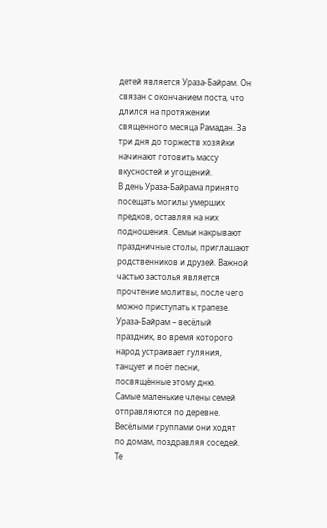детей является Ураза-Байрам. Он связан с окончанием поста, что длился на протяжении священного месяца Рамадан. За три дня до торжеств хозяйки начинают готовить массу вкусностей и угощений.
В день Ураза-Байрама принято посещать могилы умерших предков, оставляя на них подношения. Семьи накрывают праздничные столы, приглашают родственников и друзей. Важной частью застолья является прочтение молитвы, после чего можно приступать к трапезе. Ураза-Байрам – весёлый праздник, во время которого народ устраивает гуляния, танцует и поёт песни, посвящённые этому дню.
Самые маленькие члены семей отправляются по деревне. Весёлыми группами они ходят по домам, поздравляя соседей. Те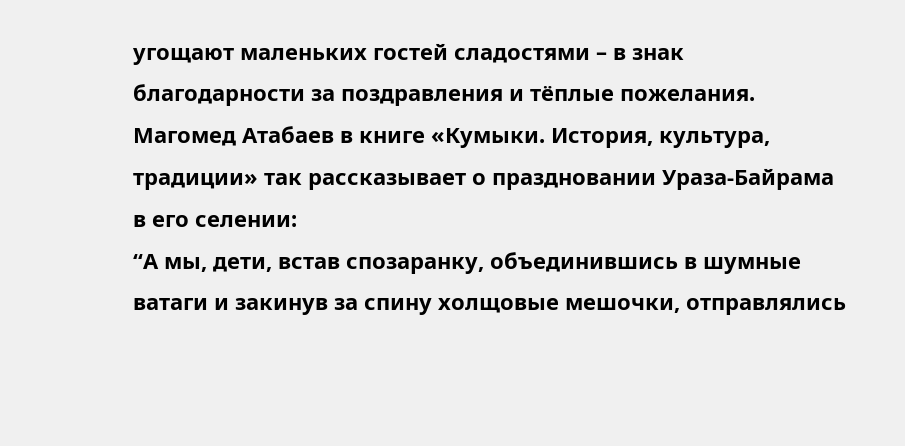угощают маленьких гостей сладостями – в знак благодарности за поздравления и тёплые пожелания. Магомед Атабаев в книге «Кумыки. История, культура, традиции» так рассказывает о праздновании Ураза-Байрама в его селении:
“А мы, дети, встав спозаранку, объединившись в шумные ватаги и закинув за спину холщовые мешочки, отправлялись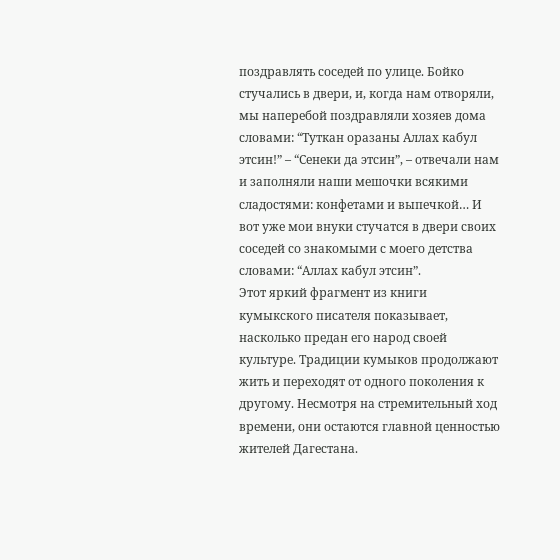поздравлять соседей по улице. Бойко стучались в двери, и, когда нам отворяли, мы наперебой поздравляли хозяев дома словами: “Туткан оразаны Аллах кабул этсин!” – “Сенеки да этсин”, – отвечали нам и заполняли наши мешочки всякими сладостями: конфетами и выпечкой… И вот уже мои внуки стучатся в двери своих соседей со знакомыми с моего детства словами: “Аллах кабул этсин”.
Этот яркий фрагмент из книги кумыкского писателя показывает, насколько предан его народ своей культуре. Традиции кумыков продолжают жить и переходят от одного поколения к другому. Несмотря на стремительный ход времени, они остаются главной ценностью жителей Дагестана.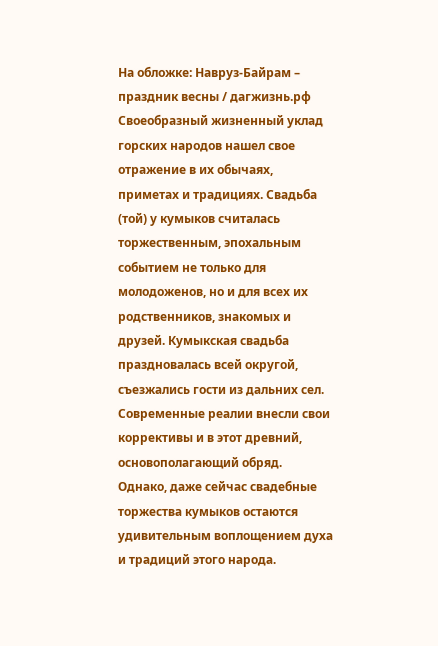На обложке: Навруз-Байрам – праздник весны / дагжизнь.рф
Своеобразный жизненный уклад горских народов нашел свое отражение в их обычаях, приметах и традициях. Свадьба (той) у кумыков считалась торжественным, эпохальным событием не только для молодоженов, но и для всех их родственников, знакомых и друзей. Кумыкская свадьба праздновалась всей округой, съезжались гости из дальних сел. Современные реалии внесли свои коррективы и в этот древний, основополагающий обряд. Однако, даже сейчас свадебные торжества кумыков остаются удивительным воплощением духа и традиций этого народа.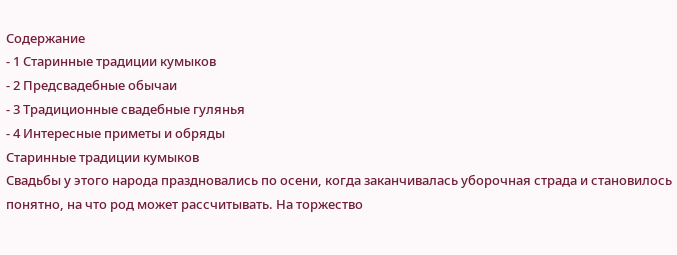Содержание
- 1 Старинные традиции кумыков
- 2 Предсвадебные обычаи
- 3 Традиционные свадебные гулянья
- 4 Интересные приметы и обряды
Старинные традиции кумыков
Свадьбы у этого народа праздновались по осени, когда заканчивалась уборочная страда и становилось понятно, на что род может рассчитывать. На торжество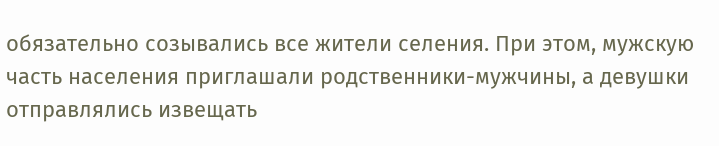обязательно созывались все жители селения. При этом, мужскую часть населения приглашали родственники-мужчины, а девушки отправлялись извещать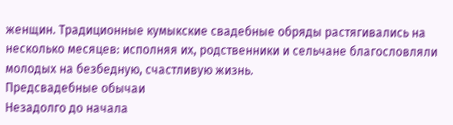женщин. Традиционные кумыкские свадебные обряды растягивались на несколько месяцев: исполняя их, родственники и сельчане благословляли молодых на безбедную, счастливую жизнь.
Предсвадебные обычаи
Незадолго до начала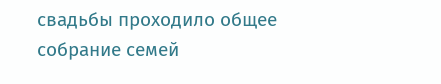свадьбы проходило общее собрание семей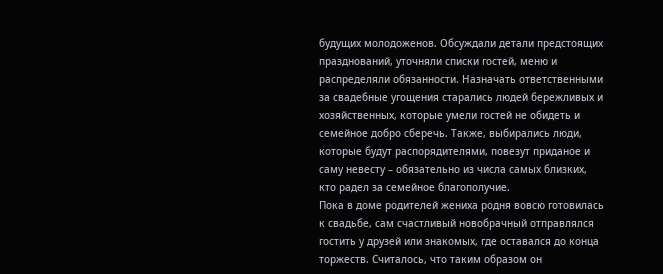будущих молодоженов. Обсуждали детали предстоящих празднований, уточняли списки гостей, меню и распределяли обязанности. Назначать ответственными за свадебные угощения старались людей бережливых и хозяйственных, которые умели гостей не обидеть и семейное добро сберечь. Также, выбирались люди, которые будут распорядителями, повезут приданое и саму невесту – обязательно из числа самых близких, кто радел за семейное благополучие.
Пока в доме родителей жениха родня вовсю готовилась к свадьбе, сам счастливый новобрачный отправлялся гостить у друзей или знакомых, где оставался до конца торжеств. Считалось, что таким образом он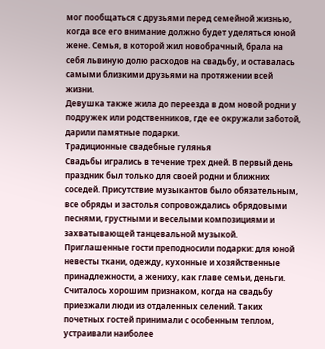мог пообщаться с друзьями перед семейной жизнью, когда все его внимание должно будет уделяться юной жене. Семья, в которой жил новобрачный, брала на себя львиную долю расходов на свадьбу, и оставалась самыми близкими друзьями на протяжении всей жизни.
Девушка также жила до переезда в дом новой родни у подружек или родственников, где ее окружали заботой, дарили памятные подарки.
Традиционные свадебные гулянья
Свадьбы игрались в течение трех дней. В первый день праздник был только для своей родни и ближних соседей. Присутствие музыкантов было обязательным, все обряды и застолья сопровождались обрядовыми песнями, грустными и веселыми композициями и захватывающей танцевальной музыкой.
Приглашенные гости преподносили подарки: для юной невесты ткани, одежду, кухонные и хозяйственные принадлежности, а жениху, как главе семьи, деньги. Считалось хорошим признаком, когда на свадьбу приезжали люди из отдаленных селений. Таких почетных гостей принимали с особенным теплом, устраивали наиболее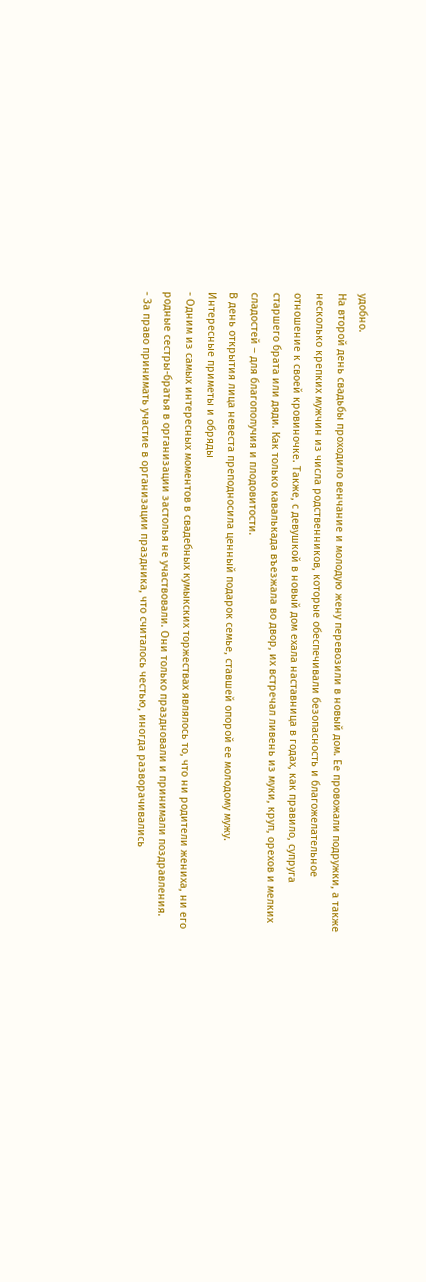удобно.
На второй день свадьбы проходило венчание и молодую жену перевозили в новый дом. Ее провожали подружки, а также несколько крепких мужчин из числа родственников, которые обеспечивали безопасность и благожелательное отношение к своей кровиночке. Также, с девушкой в новый дом ехала наставница в годах, как правило, супруга старшего брата или дяди. Как только кавалькада въезжала во двор, их встречал ливень из муки, круп, орехов и мелких сладостей – для благополучия и плодовитости.
В день открытия лица невеста преподносила ценный подарок семье, ставшей опорой ее молодому мужу.
Интересные приметы и обряды
- Одним из самых интересных моментов в свадебных кумыкских торжествах являлось то, что ни родители жениха, ни его родные сестры-братья в организации застолья не участвовали. Они только праздновали и принимали поздравления.
- За право принимать участие в организации праздника, что считалось честью, иногда разворачивались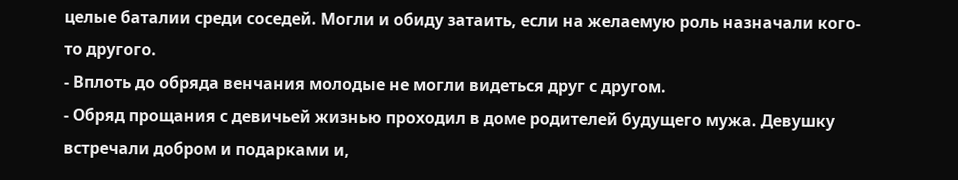целые баталии среди соседей. Могли и обиду затаить, если на желаемую роль назначали кого-то другого.
- Вплоть до обряда венчания молодые не могли видеться друг с другом.
- Обряд прощания с девичьей жизнью проходил в доме родителей будущего мужа. Девушку встречали добром и подарками и,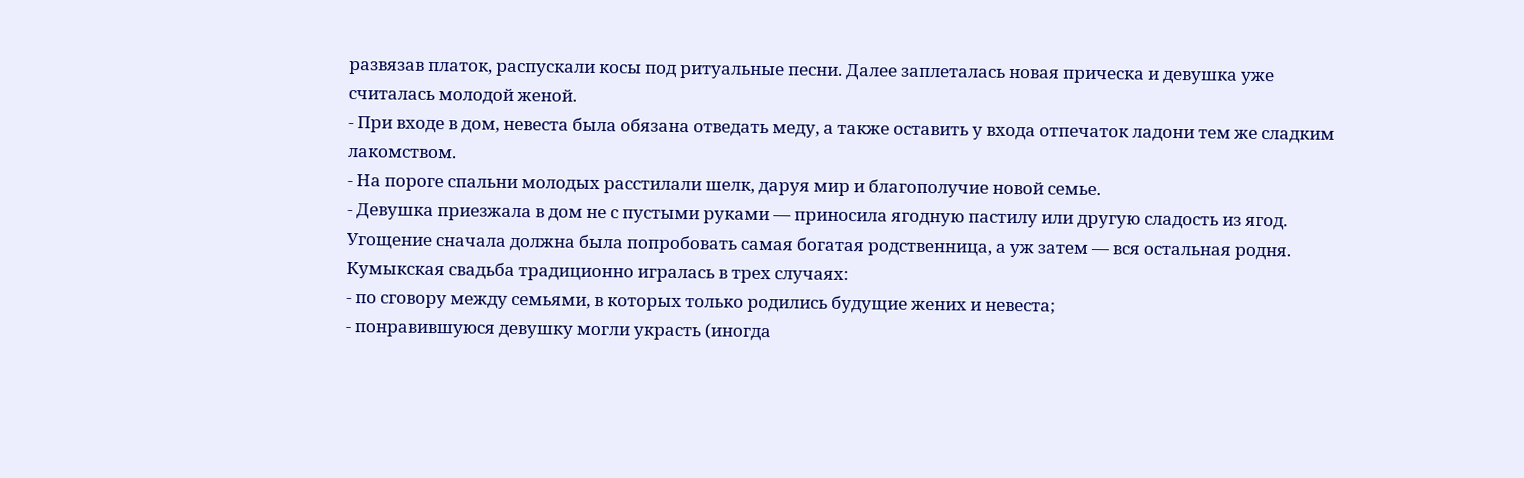развязав платок, распускали косы под ритуальные песни. Далее заплеталась новая прическа и девушка уже считалась молодой женой.
- При входе в дом, невеста была обязана отведать меду, а также оставить у входа отпечаток ладони тем же сладким лакомством.
- На пороге спальни молодых расстилали шелк, даруя мир и благополучие новой семье.
- Девушка приезжала в дом не с пустыми руками — приносила ягодную пастилу или другую сладость из ягод. Угощение сначала должна была попробовать самая богатая родственница, а уж затем — вся остальная родня.
Кумыкская свадьба традиционно игралась в трех случаях:
- по сговору между семьями, в которых только родились будущие жених и невеста;
- понравившуюся девушку могли украсть (иногда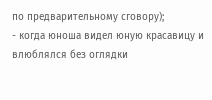по предварительному сговору);
- когда юноша видел юную красавицу и влюблялся без оглядки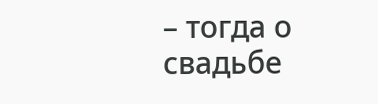– тогда о свадьбе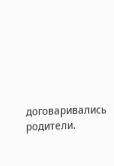договаривались родители.